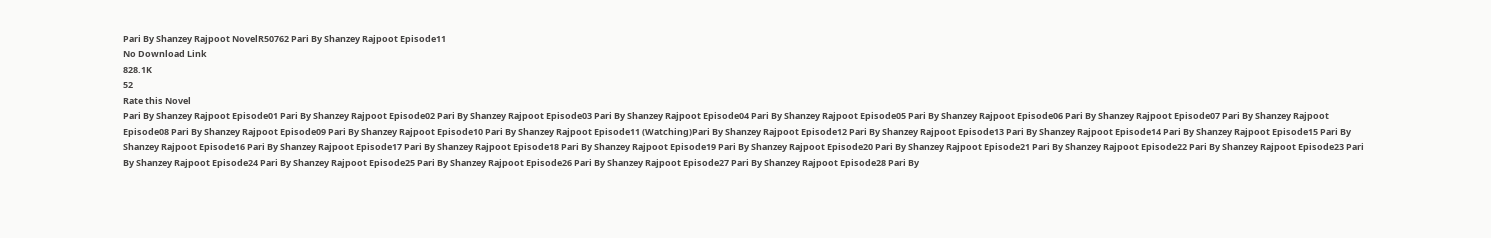Pari By Shanzey Rajpoot NovelR50762 Pari By Shanzey Rajpoot Episode11
No Download Link
828.1K
52
Rate this Novel
Pari By Shanzey Rajpoot Episode01 Pari By Shanzey Rajpoot Episode02 Pari By Shanzey Rajpoot Episode03 Pari By Shanzey Rajpoot Episode04 Pari By Shanzey Rajpoot Episode05 Pari By Shanzey Rajpoot Episode06 Pari By Shanzey Rajpoot Episode07 Pari By Shanzey Rajpoot Episode08 Pari By Shanzey Rajpoot Episode09 Pari By Shanzey Rajpoot Episode10 Pari By Shanzey Rajpoot Episode11 (Watching)Pari By Shanzey Rajpoot Episode12 Pari By Shanzey Rajpoot Episode13 Pari By Shanzey Rajpoot Episode14 Pari By Shanzey Rajpoot Episode15 Pari By Shanzey Rajpoot Episode16 Pari By Shanzey Rajpoot Episode17 Pari By Shanzey Rajpoot Episode18 Pari By Shanzey Rajpoot Episode19 Pari By Shanzey Rajpoot Episode20 Pari By Shanzey Rajpoot Episode21 Pari By Shanzey Rajpoot Episode22 Pari By Shanzey Rajpoot Episode23 Pari By Shanzey Rajpoot Episode24 Pari By Shanzey Rajpoot Episode25 Pari By Shanzey Rajpoot Episode26 Pari By Shanzey Rajpoot Episode27 Pari By Shanzey Rajpoot Episode28 Pari By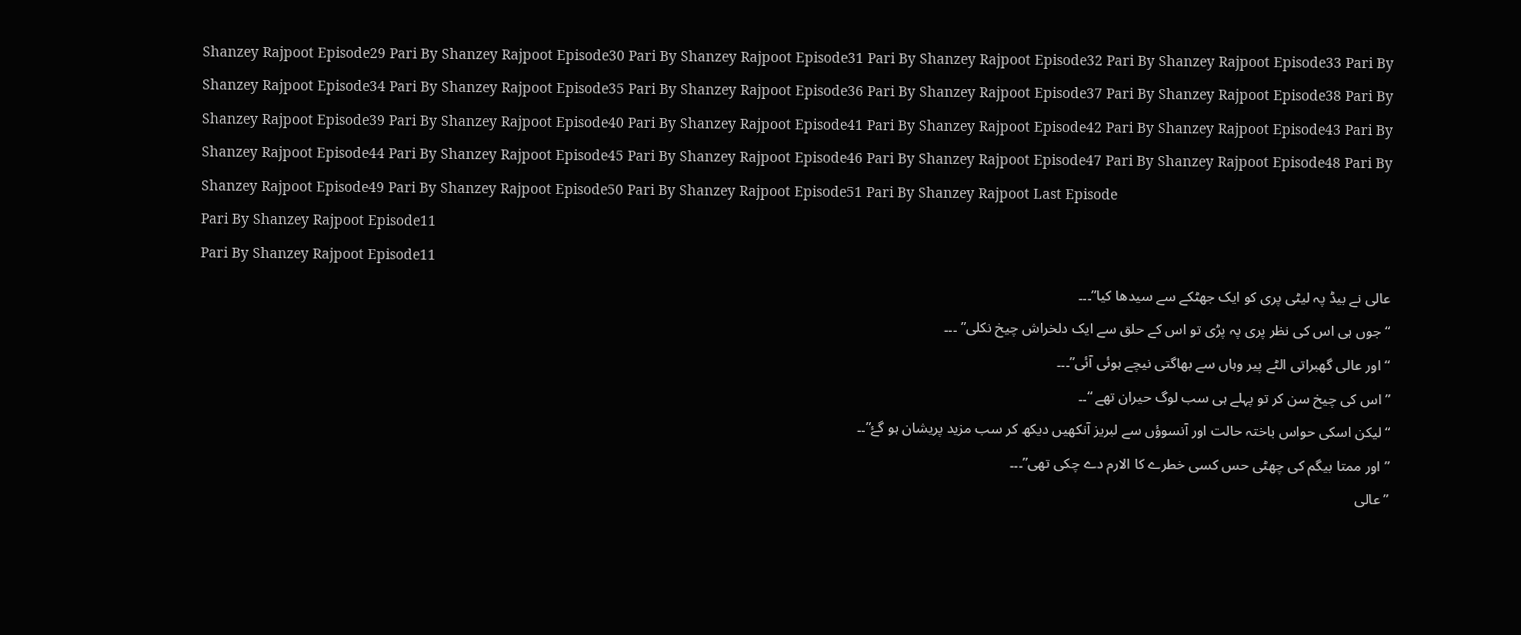Shanzey Rajpoot Episode29 Pari By Shanzey Rajpoot Episode30 Pari By Shanzey Rajpoot Episode31 Pari By Shanzey Rajpoot Episode32 Pari By Shanzey Rajpoot Episode33 Pari By Shanzey Rajpoot Episode34 Pari By Shanzey Rajpoot Episode35 Pari By Shanzey Rajpoot Episode36 Pari By Shanzey Rajpoot Episode37 Pari By Shanzey Rajpoot Episode38 Pari By Shanzey Rajpoot Episode39 Pari By Shanzey Rajpoot Episode40 Pari By Shanzey Rajpoot Episode41 Pari By Shanzey Rajpoot Episode42 Pari By Shanzey Rajpoot Episode43 Pari By Shanzey Rajpoot Episode44 Pari By Shanzey Rajpoot Episode45 Pari By Shanzey Rajpoot Episode46 Pari By Shanzey Rajpoot Episode47 Pari By Shanzey Rajpoot Episode48 Pari By Shanzey Rajpoot Episode49 Pari By Shanzey Rajpoot Episode50 Pari By Shanzey Rajpoot Episode51 Pari By Shanzey Rajpoot Last Episode
Pari By Shanzey Rajpoot Episode11
Pari By Shanzey Rajpoot Episode11
عالی نے بیڈ پہ لیٹی پری کو ایک جھٹکے سے سیدھا کیا”۔۔۔
“جوں ہی اس کی نظر پری پہ پڑی تو اس کے حلق سے ایک دلخراش چیخ نکلی” ۔۔۔
“اور عالی گھبراتی الٹے پیر وہاں سے بھاگتی نیچے ہوئی آئی”۔۔۔
” اس کی چیخ سن کر تو پہلے ہی سب لوگ حیران تھے “۔۔
“لیکن اسکی حواس باختہ حالت اور آنسوؤں سے لبریز آنکھیں دیکھ کر سب مزید پریشان ہو گۓ”۔۔
” اور ممتا بیگم کی چھٹی حس کسی خطرے کا الارم دے چکی تھی”۔۔۔
” عالی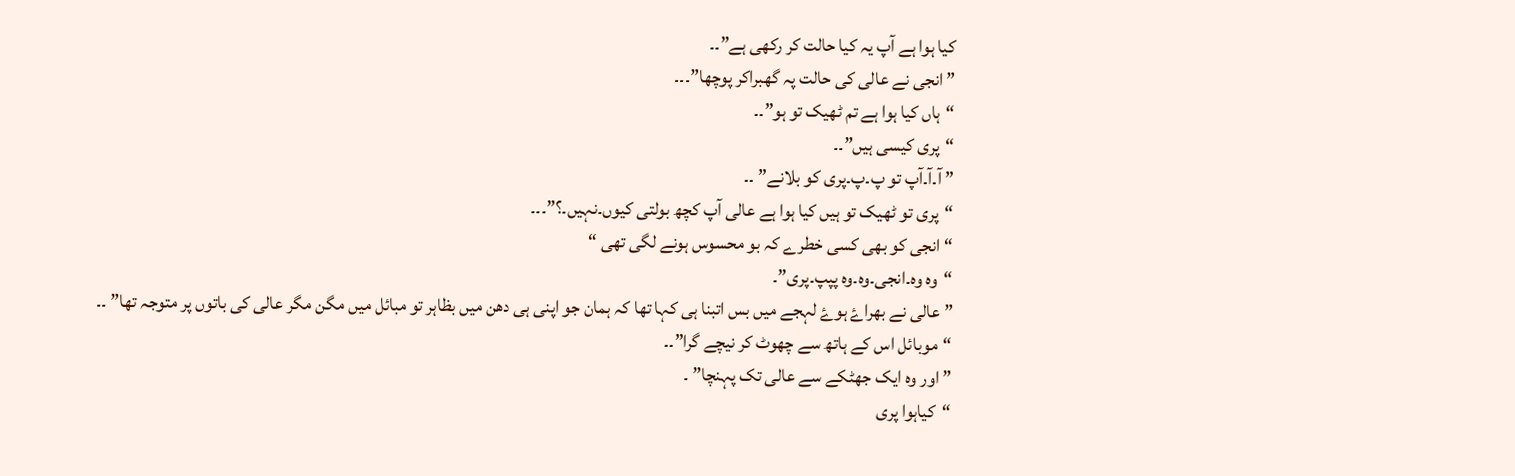کیا ہوا ہے آپ یہ کیا حالت کر رکھی ہے”۔۔
” انجی نے عالی کی حالت پہ گھبراکر پوچھا”۔۔۔
“ہاں کیا ہوا ہے تم ٹھیک تو ہو”۔۔
“پری کیسی ہیں”۔۔
” آ۔آ۔آپ تو پ۔پ۔پری کو بلانے” ۔۔
“پری تو ٹھیک تو ہیں کیا ہوا ہے عالی آپ کچھ بولتی کیوں۔نہیں۔؟”۔۔۔
“انجی کو بھی کسی خطرے کہ بو محسوس ہونے لگی تھی “
“وہ وہ۔انجی۔وہ۔وہ پپپ۔پری”۔
” عالی نے بھراۓ ہوۓ لہجے میں بس اتبنا ہی کہا تھا کہ ہمان جو اپنی ہی دھن میں بظاہر تو مبائل میں مگن مگر عالی کی باتوں پر متوجہ تھا” ۔۔
“موبائل اس کے ہاتھ سے چھوٹ کر نیچے گرا”۔۔
” اور وہ ایک جھٹکے سے عالی تک پہنچا” ۔
“کیاہوا پری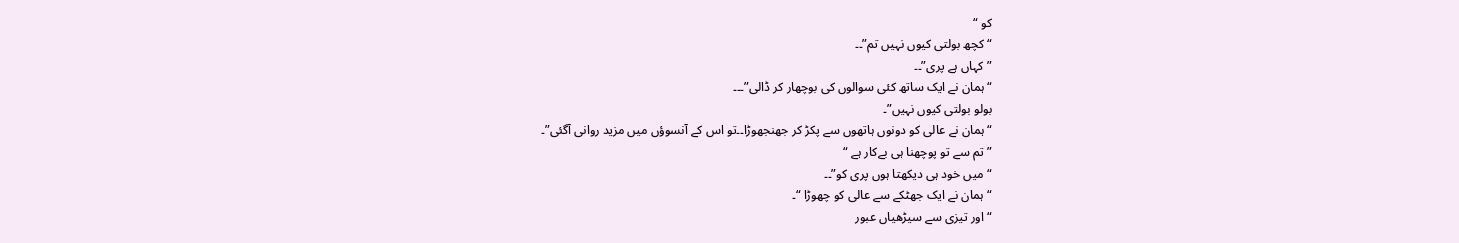کو “
“کچھ بولتی کیوں نہیں تم”۔۔
” کہاں ہے پری”۔۔
“ہمان نے ایک ساتھ کئی سوالوں کی بوچھار کر ڈالی”۔۔۔
بولو بولتی کیوں نہیں”۔
“ہمان نے عالی کو دونوں ہاتھوں سے پکڑ کر جھنجھوڑا۔۔تو اس کے آنسوؤں میں مزید روانی آگئی”۔
” تم سے تو پوچھنا ہی بےکار ہے “
“میں خود ہی دیکھتا ہوں پری کو”۔۔
“ہمان نے ایک جھٹکے سے عالی کو چھوڑا “۔
“اور تیزی سے سیڑھیاں عبور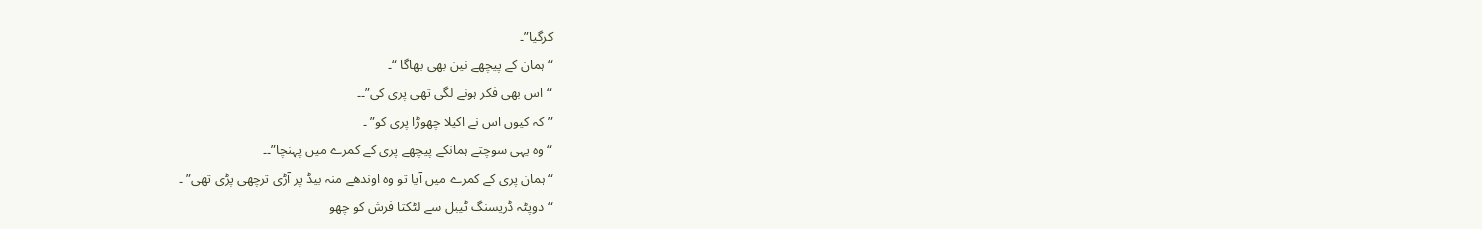کرگیا”۔
“ہمان کے پیچھے نین بھی بھاگا “۔
“اس بھی فکر ہونے لگی تھی پری کی”۔۔
” کہ کیوں اس نے اکیلا چھوڑا پری کو” ۔
“وہ یہی سوچتے ہمانکے پیچھے پری کے کمرے میں پہنچا”۔۔
“ہمان پری کے کمرے میں آیا تو وہ اوندھے منہ بیڈ پر آڑی ترچھی پڑی تھی” ۔
“دوپٹہ ڈریسنگ ٹیبل سے لٹکتا فرش کو چھو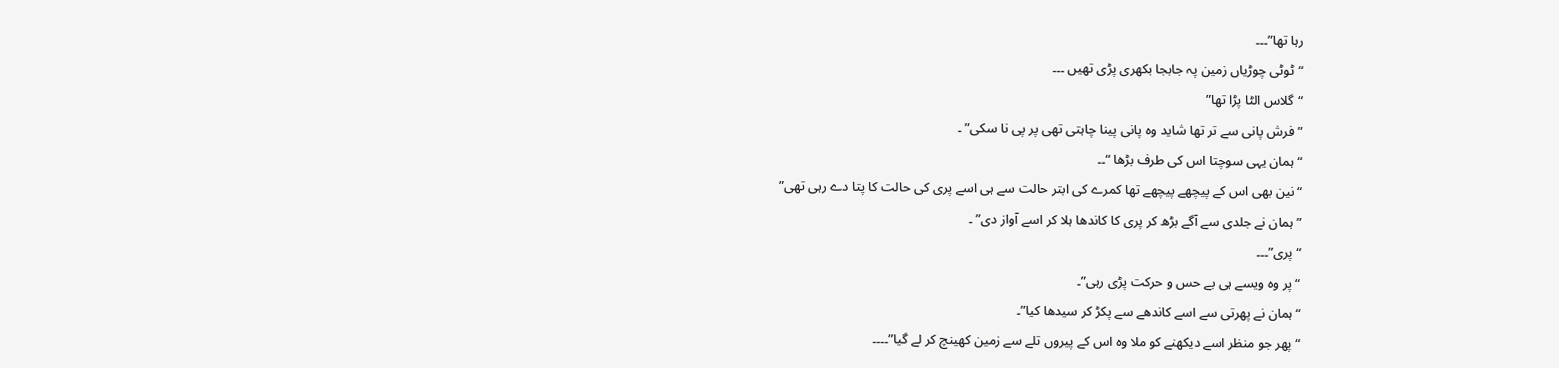رہا تھا”۔۔۔
“ٹوٹی چوڑیاں زمین پہ جابجا بکھری پڑی تھیں ۔۔۔
“گلاس الٹا پڑا تھا”
” فرش پانی سے تر تھا شاید وہ پانی پینا چاہتی تھی پر پی نا سکی” ۔
“ہمان یہی سوچتا اس کی طرف بڑھا “۔۔
“نین بھی اس کے پیچھے پیچھے تھا کمرے کی ابتر حالت سے ہی اسے پری کی حالت کا پتا دے رہی تھی”
” ہمان نے جلدی سے آگے بڑھ کر پری کا کاندھا ہلا کر اسے آواز دی” ۔
“پری”۔۔۔
“پر وہ ویسے ہی بے حس و حرکت پڑی رہی”۔
“ہمان نے پھرتی سے اسے کاندھے سے پکڑ کر سیدھا کیا”۔
“پھر جو منظر اسے دیکھنے کو ملا وہ اس کے پیروں تلے سے زمین کھینچ کر لے گیا”۔۔۔۔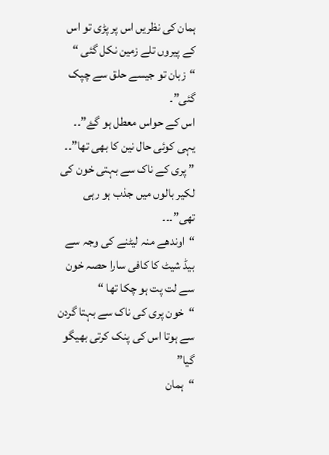ہمان کی نظریں اس پر پڑی تو اس کے پیروں تلے زمین نکل گئی “
“زبان تو جیسے حلق سے چپک گئی”۔
اس کے حواس معطل ہو گۓ”۔۔
یہی کوئی حال نین کا بھی تھا”۔۔
” پری کے ناک سے بہتی خون کی لکیر بالوں میں جذب ہو رہی تھی”۔۔۔
“اوندھے منہ لیٹنے کی وجہ سے بیڈ شیٹ کا کافی سارا حصہ خون سے لت پت ہو چکا تھا “
“خون پری کی ناک سے بہتا گردن سے ہوتا اس کی پنک کرتی بھیگو گیا”
“ہمان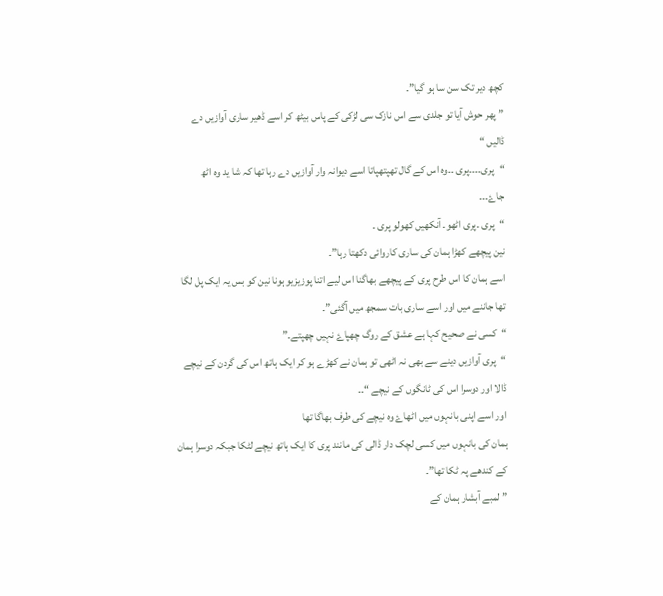کچھ دیر تک سن سا ہو گیا”۔
” پھر حوش آیا تو جلدی سے اس نازک سی لڑکی کے پاس بیٹھ کر اسے ڈھیر ساری آوازیں دے ڈالیں “
“پری۔۔۔۔پری ۔۔وہ اس کے گال تھپتھپاتا اسے دیوانہ وار آوازیں دے رہا تھا کہ شا ید وہ اٹھ جاۓ۔۔۔
“پری ۔پری اٹھو۔ آنکھیں کھولو پری ۔
نین پیچھے کھڑا ہمان کی ساری کاروائی دکھتا رہا”۔
اسے ہمان کا اس طرح پری کے پیچھے بھاگنا اس لیے اتنا پوزیزیو ہونا نین کو بس یہ ایک پل لگا تھا جاننے میں اور اسے ساری بات سمجھ میں آگئی”۔
“کسی نے صحیح کہا ہے عشق کے روگ چھپاۓ نہیں چھپتے۔”
“پری آوازیں دینے سے بھی نہ اٹھی تو ہمان نے کھڑے ہو کر ایک ہاتھ اس کی گردن کے نیچے ڈالا اور دوسرا اس کی ٹانگوں کے نیچے “۔۔
اور اسے اپنی بانہوں میں اٹھاۓ وہ نیچے کی طرف بھاگا تھا
ہمان کی بانہوں میں کسی لچک دار ڈالی کی مانند پری کا ایک ہاتھ نیچے لٹکا جبکہ دوسرا ہمان کے کندھے پہ ٹکا تھا”۔
” لمبے آبشار ہمان کے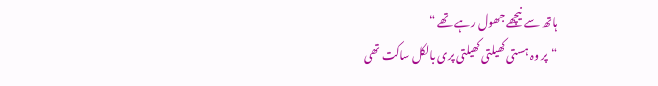ہاتھ سے نیچھے جھول رہے تھے “
“پر وہ ہستی کھیلتی کھیلتی پری بالکل ساکت تھی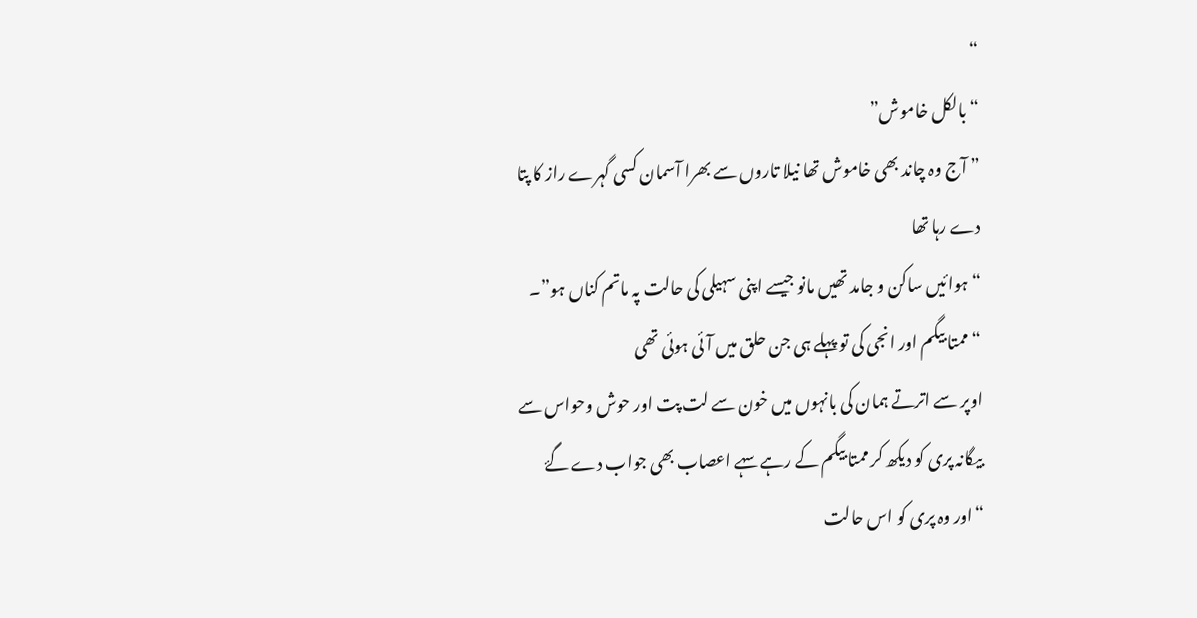“
“بالکل خاموش”
” آج وہ چاند بھی خاموش تھا نیلا تاروں سے بھرا آسمان کسی گہرے راز کا پتا دے رہا تھا
“ہوائیں ساکن و جامد تھیں مانو جیسے اپنی سہیلی کی حالت پہ ماتم کناں ہو”۔
“ممتا بیگم اور انجی کی تو پہلے ہی جن حلق میں آئی ہوئی تھی
اوپر سے اترتے ہمان کی بانہوں میں خون سے لت پت اور حوش وحواس سے بیگانہ پری کو دیکھ کر ممتا بیگم کے رہے سہے اعصاب بھی جواب دے گۓ
“اور وہ پری کو اس حالت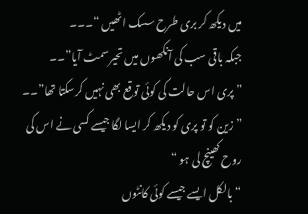میں دیکھ کر بری طرح سسک اٹھیں “۔۔۔
جبکہ باقی سب کی آنکھوں میں تحیر سمٹ آیا”۔۔
” پری اس حالت کی کوئی توقع بھی نہیں کرسکتا تھا”۔۔
” زین کو تو پری کو دیکھ کر ایسا لگا جیسے کسی نے اس کی روح کھینچ لی ہو “
“بالکل ایسے جیسے کوئی کانٹوں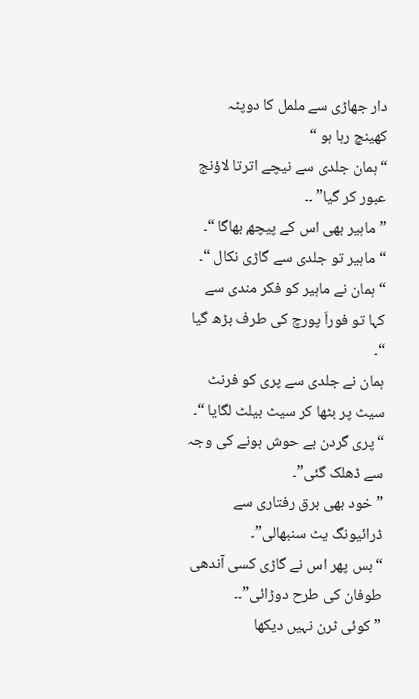دار جھاڑی سے ململ کا دوپٹہ کھینچ رہا ہو “
“ہمان جلدی سے نیچے اترتا لاؤنج عبور کر گیا” ۔۔
” ماہیر بھی اس کے پیچھٕ بھاگا “۔
“ماہیر تو جلدی سے گاڑی نکال “۔
“ہمان نے ماہیر کو فکر مندی سے کہا تو فوراَ پورچ کی طرف بڑھ گیا “۔
ہمان نے جلدی سے پری کو فرنٹ سیٹ پر بٹھا کر سیٹ بیلٹ لگایا “۔
“پری گردن بے حوش ہونے کی وجہ سے ڈھلک گئی”۔
” خود بھی برق رفتاری سے ڈرائیونگ یٹ سنبھالی”۔
“بس پھر اس نے گاڑی کسی آندھی طوفان کی طرح دوڑائی”۔۔
” کوئی ٹرن نہیں دیکھا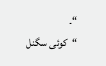“۔
“کوئی سگنل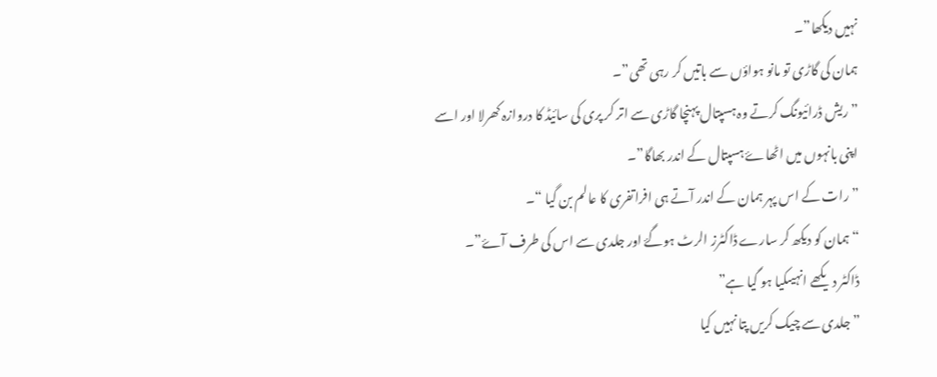نہیں دیکھا”۔
ہمان کی گاڑی تو مانو ہواؤں سے باتیں کر رہی تھی”۔
” ریش ڈرائیونگ کرتے وہ ہسپتال پہنچا گاڑی سے اتر کر پری کی سائیڈ کا دروازہ کھرلا اور اسے اپنی بانہوں میں اٹھاۓ ہسپتال کے اندر بھاگا”۔
” رات کے اس پہر ہمان کے اندر آتے ہی افراتفری کا عالم بن گیا “۔
“ہمان کو دیکھ کر سارے ڈاکٹرز الرٹ ہوگۓ اور جلدی سے اس کی طرف آۓ”۔
ڈاکٹر دیکھے انہیںکیا ہو گیا ہے”
” جلدی سے چیک کریں پتا نہیں کیا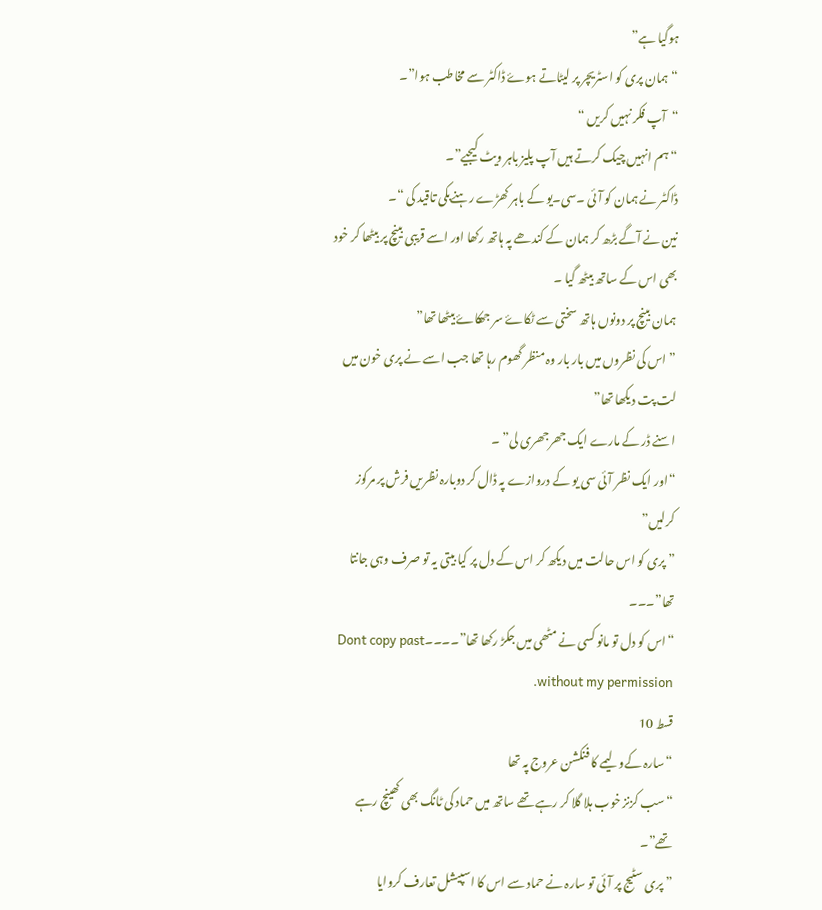ہوگیا ہے”
“ہمان پری کو اسٹریچر پر لیٹاتے ہوۓ ڈاکٹر سے مخاطب ہوا”۔
“آپ فکر نہیں کریں “
“ہم انہیں چیک کرتے ہیں آپ پلیز باہر ویٹ کیجیے”۔
ڈاکٹر نے ہمان کو آئی ۔سی۔یو کے باہر کھڑے رہنےبکی تاقید کی “۔
نین نے آگے بڑھ کر ہمان کے کندھے پہ ہاتھ رکھا اور اسے قریبی بینچ پر بیٹھا کر خود بھی اس کے ساتھ بیٹھ گیا ۔
ہمان بینچ پر دونوں ہاتھ سختی سے ٹکاۓ سر جھکاۓ بیٹھا تھا”
” اس کی نظروں میں بار بار وہ منظر گھوم رہا تھا جب اسے نے پری خون میں لت پت دیکھا تھا”
اسنے ڈر کے مارے ایک جھرجھری لی” ۔
“اور ایک نظر آئی سی یو کے دروازے پہ ڈال کر دوبارہ نظریں فرش پر مرکوز کرلیں”
” پری کو اس حالت میں دیکھ کر اس کے دل پر کیا بیتی یہ تو صرف وہی جانتا تھا”۔۔۔
“اس کو دل تو مانو کسی نے مٹھی میں جکڑ رکھا تھا”۔۔۔۔Dont copy past without my permission.
قسط 10
“سارہ کےولیمے کا فنکشن عروج پہ تھا
“سب کزنز خوب ہلا گلا کر رہے تھے ساتھ میں حماد کی ٹانگ بھی کھینچ رہے تھے”۔
” پری سٹیج پر آئی تو سارہ نے حماد سے اس کا اسپیشل تعارف کروایا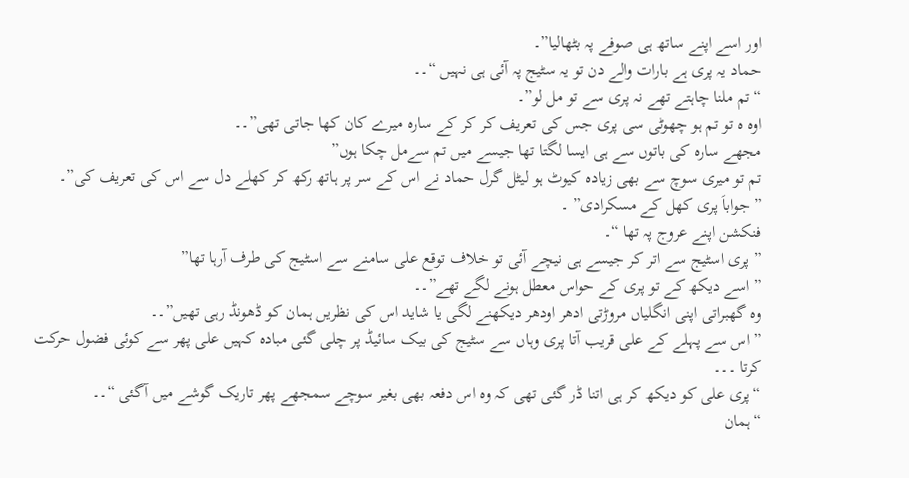اور اسے اپنے ساتھ ہی صوفے پہ بٹھالیا”۔
حماد یہ پری ہے بارات والے دن تو یہ سٹیج پہ آئی ہی نہیں “۔۔
“تم ملنا چاہتے تھے نہ پری سے تو مل لو”۔
اوہ ہ تو تم ہو چھوٹی سی پری جس کی تعریف کر کر کے سارہ میرے کان کھا جاتی تھی”۔۔
مجھے سارہ کی باتوں سے ہی ایسا لگتا تھا جیسے میں تم سےمل چکا ہوں”
تم تو میری سوچ سے بھی زیادہ کیوٹ ہو لیٹل گرل حماد نے اس کے سر پر ہاتھ رکھ کر کھلے دل سے اس کی تعریف کی”۔
” جواباَ پری کھل کے مسکرادی” ۔
فنکشن اپنے عروج پہ تھا “۔
” پری اسٹیج سے اتر کر جیسے ہی نیچے آئی تو خلاف توقع علی سامنے سے اسٹیج کی طرف آرہا تھا”
” اسے دیکھ کے تو پری کے حواس معطل ہونے لگے تھے”۔۔
وہ گھبراتی اپنی انگلیاں مروڑتی ادھر اودھر دیکھنے لگی یا شاید اس کی نظریں ہمان کو ڈھونڈ رہی تھیں”۔۔
” اس سے پہلے کے علی قریب آتا پری وہاں سے سٹیج کی بیک سائیڈ پر چلی گئی مبادہ کہیں علی پھر سے کوئی فضول حرکت کرتا ۔۔۔
“پری علی کو دیکھ کر ہی اتنا ڈر گئی تھی کہ وہ اس دفعہ بھی بغیر سوچے سمجھے پھر تاریک گوشے میں آگئی “۔۔
“ہمان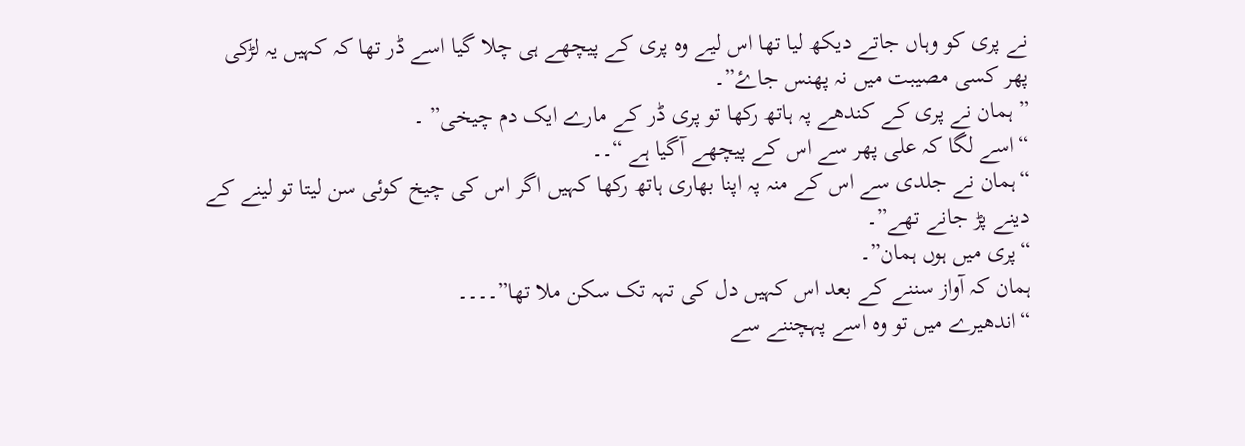نے پری کو وہاں جاتے دیکھ لیا تھا اس لیے وہ پری کے پیچھے ہی چلا گیا اسے ڈر تھا کہ کہیں یہ لڑکی پھر کسی مصیبت میں نہ پھنس جاۓ”۔
” ہمان نے پری کے کندھے پہ ہاتھ رکھا تو پری ڈر کے مارے ایک دم چیخی” ۔
“اسے لگا کہ علی پھر سے اس کے پیچھے آگیا ہے “۔۔
“ہمان نے جلدی سے اس کے منہ پہ اپنا بھاری ہاتھ رکھا کہیں اگر اس کی چیخ کوئی سن لیتا تو لینے کے دینے پڑ جانے تھے”۔
“پری میں ہوں ہمان”۔
ہمان کہ آواز سننے کے بعد اس کہیں دل کی تہہ تک سکن ملا تھا”۔۔۔۔
“اندھیرے میں تو وہ اسے پہچننے سے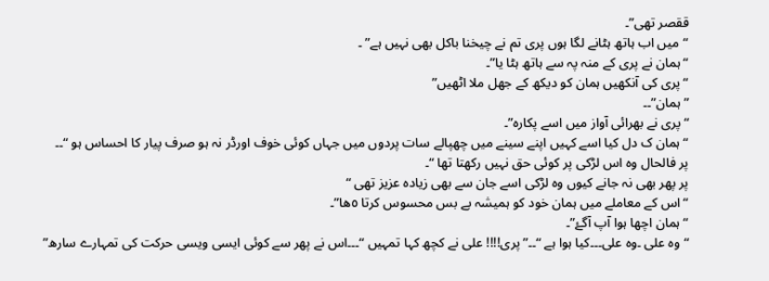ققصر تھی”۔
“میں اب ہاتھ ہٹانے لگا ہوں پری تم نے چیخنا باکل بھی نہیں ہے” ۔
“ہمان نے پری کے منہ پہ سے ہاتھ ہٹا یا”۔
“پری کی آنکھیں ہمان کو دیکھ کے جھل ملا اٹھیں”
” ہمان”۔۔
“پری نے بھرائی آواز میں اسے پکارہ”۔
“ہمان ک دل کیا اسے کہیں اپنے سینے میں چھپالے سات پردوں میں جہاں کوئی خوف اورڈر نہ ہو صرف پیار کا احساس ہو “۔۔
پر فالحال وہ اس لڑکی پر کوئی حق نہیں رکھتا تھا “۔
پر پھر بھی نہ جانے کیوں وہ لڑکی اسے جان سے بھی زیادہ عزیز تھی “
“اس کے معاملے میں ہمان خود کو ہمیشہ بے بس محسوس کرتا ٥ھا”۔
“ہمان اچھا ہوا آپ آگۓ”۔
“وہ علی ۔وہ علی۔۔۔کیا ہوا ہے “۔۔”پری!!!! علی نے کچھ کہا تمہیں “۔۔۔اس نے پھر سے کوئی ایسی ویسی حرکت کی تمہارے سارھ”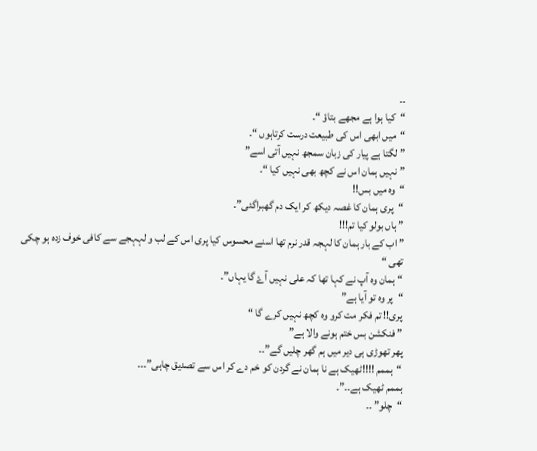۔۔
“کیا ہوا ہے مجھے بتاؤ “۔
“میں ابھی اس کی طبیعت درست کرتاہوں “۔
” لگتا ہے پیار کی زبان سمجھ نہیں آتی اسے”
” نہیں ہمان اس نے کچھ بھی نہیں کیا “۔
“وہ میں بس!!
“پری ہمان کا غصہ دیکھ کر ایک دم گھبراگئی”۔
” ہاں بولو کیا تم!!!
” اب کے بار ہمان کا لہجہ قدر نرم تھا اسنے محسوس کیا پری اس کے لب و لہہجے سے کافی خوف زدہ ہو چکی تھی “
“ہمان وہ آپ نے کہا تھا کہ علی نہیں آۓ گا یہاں”۔
“پر وہ تو آیا ہے”
پری!! تم فکر مت کرو وہ کچھ نہیں کرے گا “
” فنکشن بس ختم ہونے والا ہے”
پھر تھوڑی ہی دیر میں ہم گھر چلیں گے”۔۔
“ہممم !!!!ٹھیک ہے نا ہمان نے گردن کو خم دے کر اس سے تصدیق چاہی”۔۔۔
ہممم ٹھیک ہے۔۔”۔
“چلو” ۔۔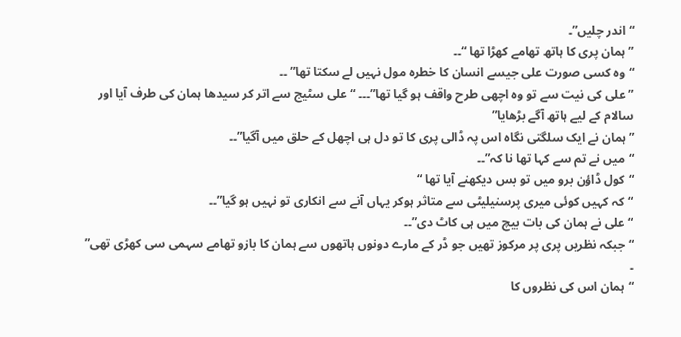“اندر چلیں”۔
” ہمان پری کا ہاتھ تھامے کھڑا تھا “۔۔
“وہ کسی صورت علی جیسے انسان کا خطرہ مول نہیں لے سکتا تھا” ۔۔
” علی کی نیت سے تو وہ اچھی طرح واقف ہو گیا تھا”۔۔۔ “علی سٹیج سے اتر کر سیدھا ہمان کی طرف آیا اور سالام کے لیے ہاتھ آگے بڑھایا”
” ہمان نے ایک سلگتی نگاہ اس پہ ڈالی پری کا تو دل ہی اچھل کے حلق میں آگیا”۔۔
“میں نے تم سے کہا تھا نا کہ”۔۔
“کول ڈاؤن برو میں تو بس دیکھنے آیا تھا “
“کہ کہیں کوئی میری پرسنیلیٹی سے متاثر ہوکر یہاں آنے سے انکاری تو نہیں ہو گیا”۔۔
“علی نے ہمان کی بات بیچ میں ہی کاٹ دی”۔۔
“جبکہ نظریں پری پر مرکوز تھیں جو ڈر کے مارے دونوں ہاتھوں سے ہمان کا بازو تھامے سہمی سی کھڑی تھی” ۔
“ہمان اس کی نظروں کا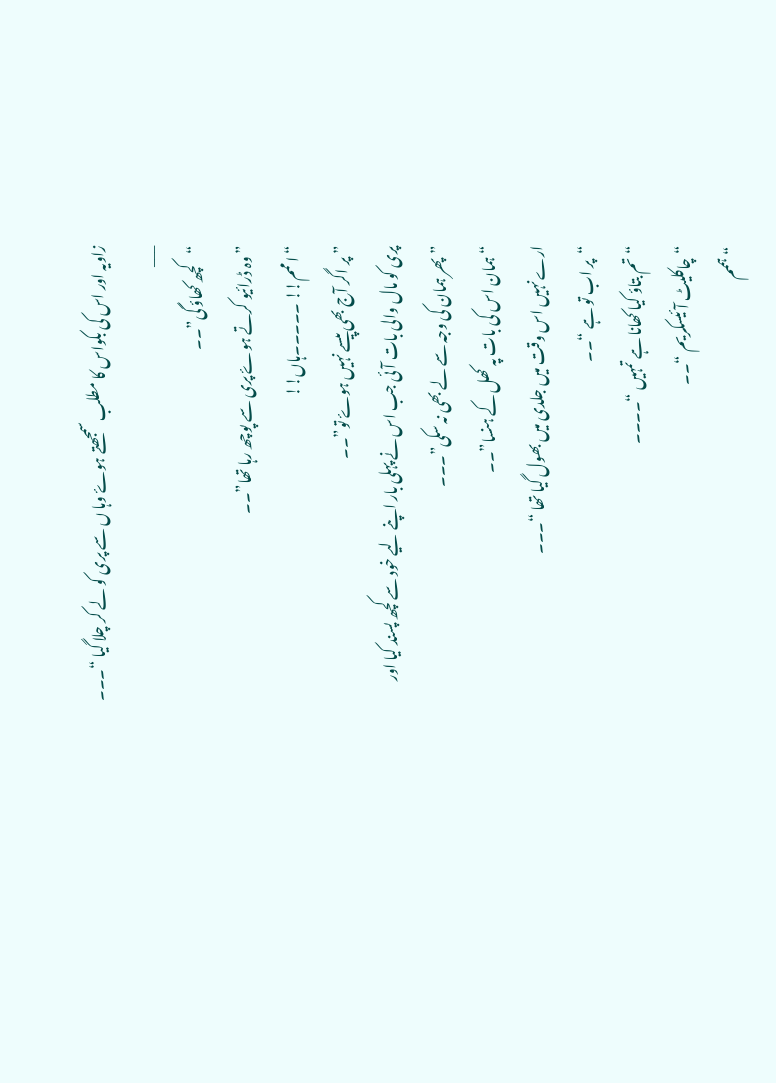زاویہ اور اس کی بکواس کا مطلب سمجھتے ہوۓ وہا ں سے پری کو لے کر چلا گیا “۔۔۔
___
“کچھ کھاؤ گی”۔۔
” وہ ڈرائیو کرتے ہوۓ پری سے پوچھ رہا تھا”۔۔
“اممم!! ۔۔۔۔۔ہاں!!
” پر اگر آج بھی پیسے نہیں ہوۓ تو”۔۔
پری کو مال والی بات آئی جب اس نے پہلی بار اپنے لیے خود سے کچھ پسند کیا اور
” پھر ہمان کی وجہ سے لے بھی نہ سکی”۔۔۔
“ہمان اس کی بات پہ کھل کے ہنسا”۔۔
ارے نہیں اس وقت میں جلدی میں بھول گیا تھا “۔۔۔
“پر اب تو ہے “۔۔
“تم بتاؤ کیا کھانا ہے تمہیں “۔۔۔۔
“چاکلیٹ آئیسکریم “۔۔
“ہممم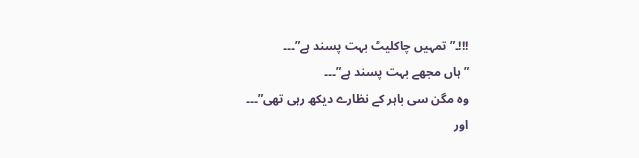!!!۔”تمہیں چاکلیٹ بہت پسند ہے”۔۔۔
” ہاں مجھے بہت پسند ہے”۔۔۔
وہ مگن سی باہر کے نظارے دیکھ رہی تھی”۔۔۔
اور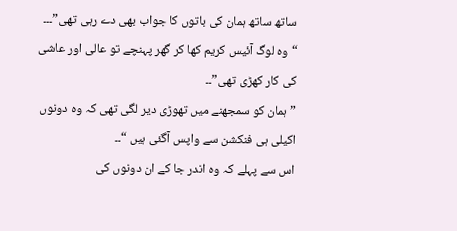ساتھ ساتھ ہمان کی باتوں کا جواب بھی دے رہی تھی”۔۔۔
“وہ لوگ آئیس کریم کھا کر گھر پہنچے تو عالی اور عاشی کی کار کھڑی تھی”۔۔
” ہمان کو سمجھنے میں تھوڑی دیر لگی تھی کہ وہ دونوں اکیلی ہی فنکشن سے واپس آگئی ہیں “۔۔
اس سے پہلے کہ وہ اندر جا کے ان دونوں کی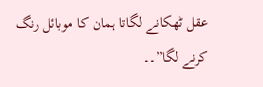عقل ٹھکانے لگاتا ہمان کا موبائل رنگ کرنے لگا”۔۔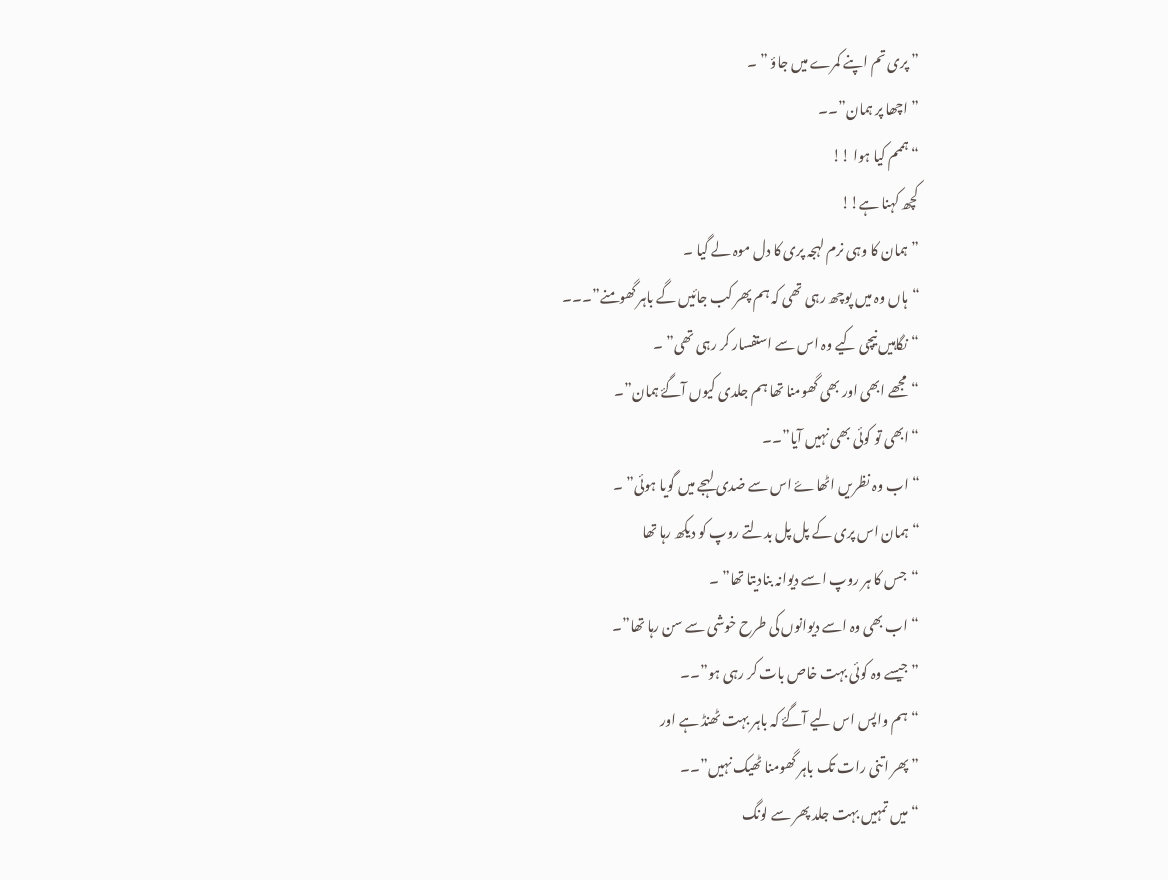” پری تم اپنے کمرے میں جاؤ ” ۔
” اچھا پر ہمان”۔۔
“ہممم کیا ہوا !!
کچھ کہنا ہے!!
” ہمان کا وہی نرم لہجہ پری کا دل موہ لے گیا ۔
“ہاں وہ میں پوچھ رہی تھی کہ ہم پھر کب جائیں گے باہر گھومنے”۔۔۔
“نگاہیں نیچی کیے وہ اس سے استفسار کر رہی تھی” ۔
“مجھے ابھی اور بھی گھومنا تھا ہم جلدی کیوں آگۓ ہمان”۔
“ابھی تو کوئی بھی نہیں آیا”۔۔
“اب وہ نظریں اٹھاۓ اس سے ضدی لہجے میں گویا ہوئی” ۔
“ہمان اس پری کے پل پل بدلتے روپ کو دیکھ رہا تھا
“جس کا ہر روپ اسے دیوانہ بنادیتا تھا” ۔
“اب بھی وہ اسے دیوانوں کی طرح خوشی سے سن رہا تھا”۔
” جیسے وہ کوئی بہت خاص بات کر رہی ہو”۔۔
“ہم واپس اس لیے آگۓ کہ باہر بہت ٹھنڈ ہے اور
” پھر اتنی رات تک باہر گھومنا ٹھیک نہیں”۔۔
“میں تمہیں بہت جلد پھر سے لونگ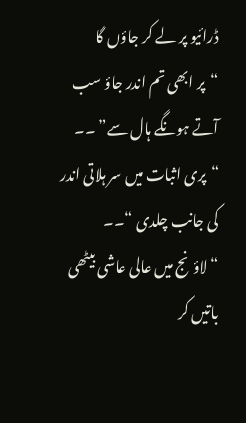ڈرائیو پر لے کر جاؤں گا
“پر ابھی تم اندر جاؤ سب آتے ہونگے ہال سے” ۔۔
“پری اثبات میں سر ہلاتی اندر کی جانب چلدی “۔۔
“لاؤنج میں عالی عاشی بیٹھی باتیں کر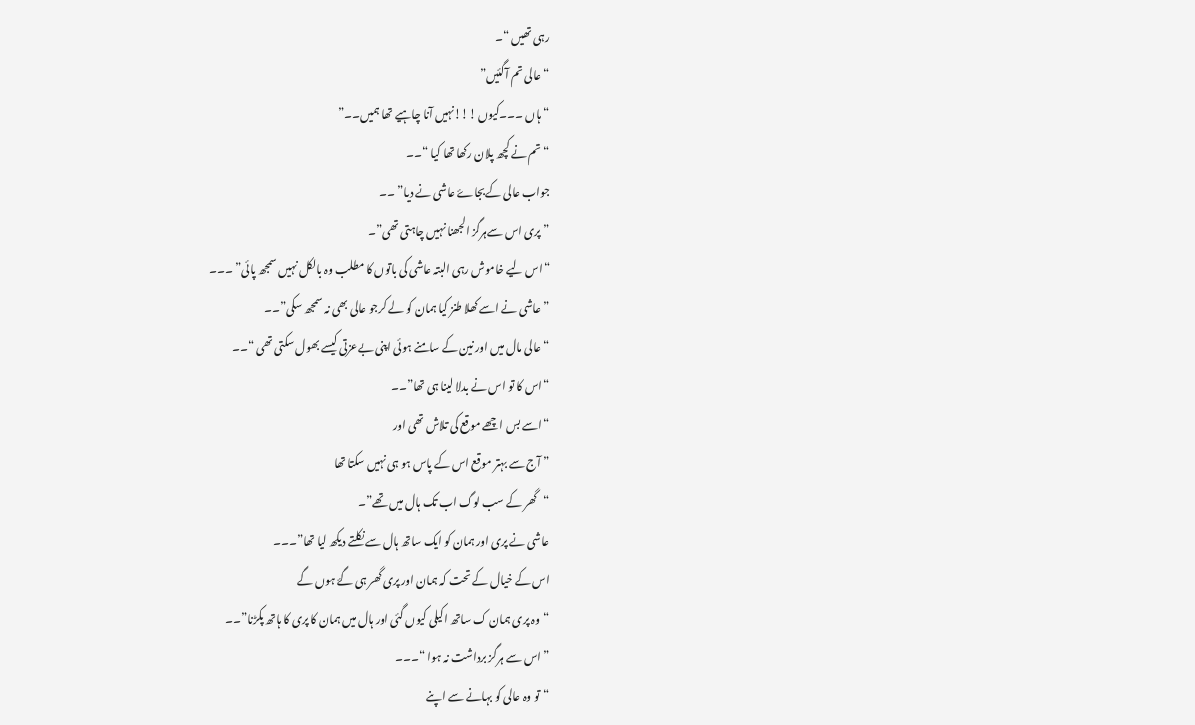رہی تھیں “۔
“عالی تم آگئیں”
“ہاں ۔۔۔کیوں !!!نہیں آنا چاہیے تھا ہمیں۔۔”
“تم نے کچھ پلان رکھا تھا کیا “۔۔
جواب عالی کےبجاۓ عاشی نے دیا” ۔۔
” پری اس سےہرگز الجھنا نہیں چاہتی تھی”۔
“اس لیے خاموش رہی البتہ عاشی کی باتوں کا مطلب وہ بالکل نہیں سمجھ پائی” ۔۔۔
” عاشی نے اسے کھلا طنز کیا ہمان کو لے کرجو عالی بھی نہ سمجھ سکی”۔۔
“عالی مال میں اور نین کے سامنے ہوئی اپنی بےعزتی کیسے بھول سکتی تھی “۔۔
“اس کا تو اس نے بدلا لینا ہی تھا”۔۔
“اسے بس اچھے موقع کی تلاش تھی اور
” آج سے بہتر موقع اس کے پاس ہو ہی نہیں سکتا تھا
“گھر کے سب لوگ اب تک ہال میں تھے”۔
عاشی نے پری اور ہمان کو ایک ساتھ ہال سے نکلتے دیکھ لیا تھا”۔۔۔
اس کے خیال کے تحت کہ ہمان اور پری گھر ہی گۓ ہوں گے
“وہ پری ہمان ک ساتھ اکیلی کیوں گئی اور ہال میں ہمان کا پری کا ہاتھ پکڑنا”۔۔
” اس سے ہرگز برداشت نہ ہوا “۔۔۔
“تو وہ عالی کو بہانے سے اپنے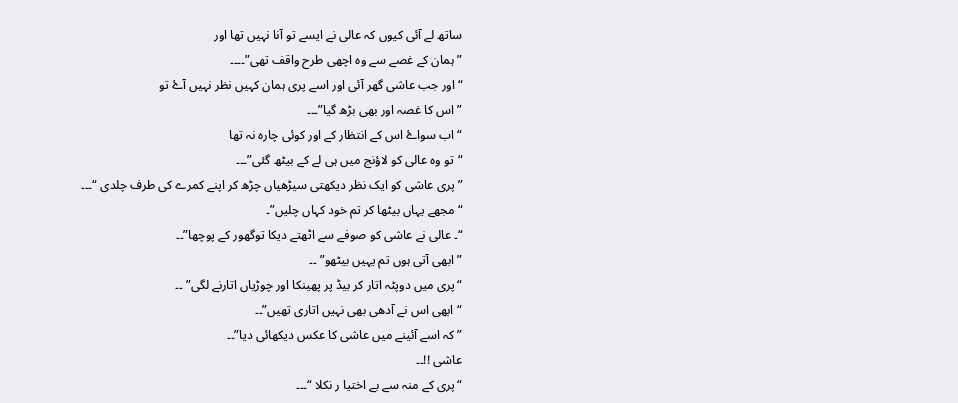ساتھ لے آئی کیوں کہ عالی نے ایسے تو آنا نہیں تھا اور
” ہمان کے غصے سے وہ اچھی طرح واقف تھی”۔۔۔۔
“اور جب عاشی گھر آئی اور اسے پری ہمان کہیں نظر نہیں آۓ تو
” اس کا غصہ اور بھی بڑھ گیا”۔۔۔
“اب سواۓ اس کے انتظار کے اور کوئی چارہ نہ تھا
“تو وہ عالی کو لاؤنج میں ہی لے کے بیٹھ گئی”۔۔۔
” پری عاشی کو ایک نظر دیکھتی سیڑھیاں چڑھ کر اپنے کمرے کی طرف چلدی “۔۔۔
“مجھے یہاں بیٹھا کر تم خود کہاں چلیں”۔
“۔ عالی نے عاشی کو صوفے سے اٹھتے دیکا توگھور کے پوچھا”۔۔
” ابھی آتی ہوں تم یہیں بیٹھو” ۔۔
“پری میں دوپٹہ اتار کر بیڈ پر پھینکا اور چوڑیاں اتارنے لگی” ۔۔
“ابھی اس نے آدھی بھی نہیں اتاری تھیں”۔۔
” کہ اسے آئینے میں عاشی کا عکس دیکھائی دیا”۔۔
عاشی !!۔۔
“پری کے منہ سے بے اختیا ر نکلا “۔۔۔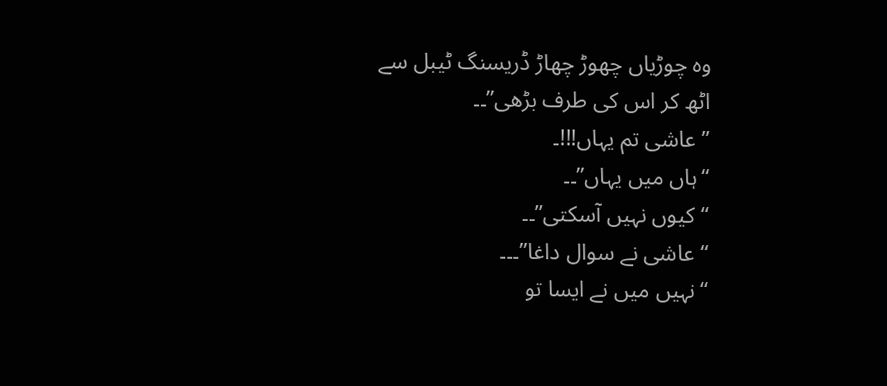وہ چوڑیاں چھوڑ چھاڑ ڈریسنگ ٹیبل سے اٹھ کر اس کی طرف بڑھی”۔۔
” عاشی تم یہاں!!!۔
“ہاں میں یہاں”۔۔
“کیوں نہیں آسکتی”۔۔
“عاشی نے سوال داغا”۔۔۔
“نہیں میں نے ایسا تو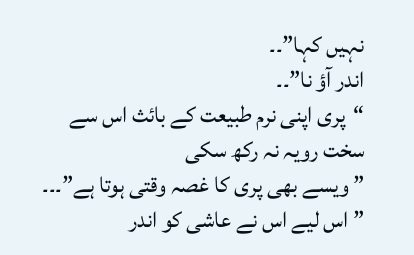نہیں کہا”۔۔
اندر آؤ نا”۔۔
“پری اپنی نرم طبیعت کے بائث اس سے سخت رویہ نہ رکھ سکی
” ویسے بھی پری کا غصہ وقتی ہوتا ہے”۔۔۔
” اس لیے اس نے عاشی کو اندر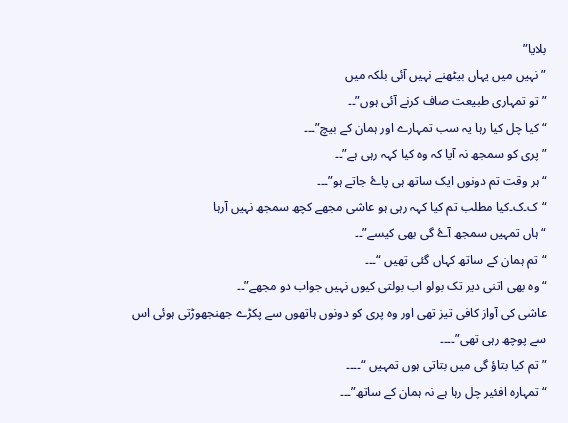بلایا”
” نہیں میں یہاں بیٹھنے نہیں آئی بلکہ میں
” تو تمہاری طبیعت صاف کرنے آئی ہوں”۔۔
“کیا چل کیا رہا یہ سب تمہارے اور ہمان کے بیچ”۔۔۔
” پری کو سمجھ نہ آیا کہ وہ کیا کہہ رہی ہے”۔۔
“ہر وقت تم دونوں ایک ساتھ ہی پاۓ جاتے ہو”۔۔۔
“ک۔ک۔کیا مطلب تم کیا کہہ رہی ہو عاشی مجھے کچھ سمجھ نہیں آرہا
“ہاں تمہیں سمجھ آۓ گی بھی کیسے”۔۔
“تم ہمان کے ساتھ کہاں گئی تھیں “۔۔۔
“وہ بھی اتنی دیر تک بولو اب بولتی کیوں نہیں جواب دو مجھے”۔۔
عاشی کی آواز کافی تیز تھی اور وہ پری کو دونوں ہاتھوں سے پکڑے جھنجھوڑتی ہوئی اس سے پوچھ رہی تھی”۔۔۔۔
” تم کیا بتاؤ گی میں بتاتی ہوں تمہیں “۔۔۔۔
“تمہارہ افئیر چل رہا ہے نہ ہمان کے ساتھ”۔۔۔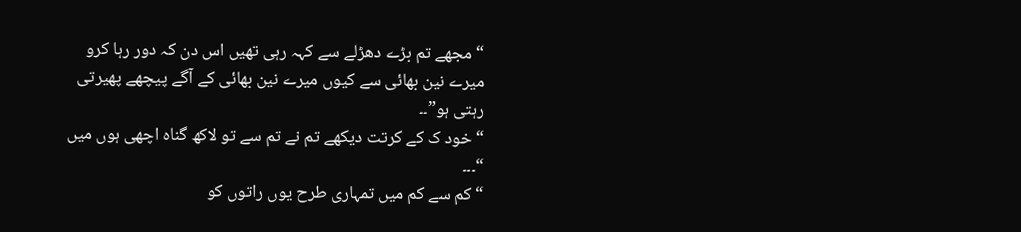“مجھے تم بڑے دھڑلے سے کہہ رہی تھیں اس دن کہ دور رہا کرو میرے نین بھائی سے کیوں میرے نین بھائی کے آگے پیچھے پھیرتی رہتی ہو”۔۔
“خود ک کے کرتت دیکھے تم نے تم سے تو لاکھ گناہ اچھی ہوں میں “۔۔۔
“کم سے کم میں تمہاری طرح یوں راتوں کو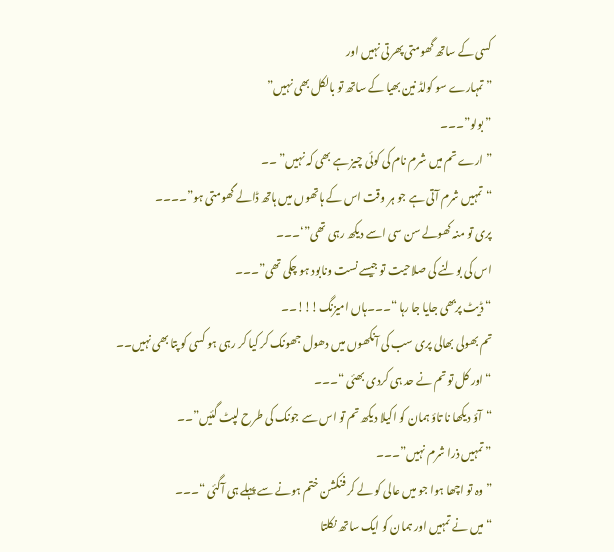کسی کے ساتھ گھومتی پھرتی نہیں اور
” تمہارے سو کولڈ نین بھیا کے ساتھ تو بالکل بھی نہیں”
” بولو”۔۔۔
” ارے تم میں شرم نام کی کوئی چیز ہے بھی کہ نہیں” ۔۔
“تمہیں شرم آتی ہے جو ہر وقت اس کے ہاتھوں میں ہاتھ ڈالے گھومتی ہو”۔۔۔۔
پری تو منہ کھولے سن سی اسے دیکھ رہی تھی”‘۔۔۔
اس کی بولنے کی صلاحیت تو جیسے نست ونابود ہو چکی تھی”۔۔۔
“ڈیٹ پربھی جایا جا رہا “۔۔۔ہاں امیزنگ!!!۔۔
تم بھولی بھالی پری سب کی آنکھوں میں دھول جھونک کر کیا کر رہی ہو کسی کو پتا بھی نہیں۔۔
“اور کل تو تم نے حد ہی کردی بھئی “۔۔۔
“آؤ دیکھا نا تاؤ ہمان کو اکیلا دیکھ تم تو اس سے جونک کی طرح لپٹ گئیں”۔۔
” تمہیں ذرا شرم نہیں”۔۔۔
” وہ تو اچھا ہوا جو میں عالی کو لے کر فنکشن ختم ہونے سے پہلے ہی آگئی “۔۔۔
“میں نے تمہیں اور ہمان کو ایک ساتھ نکلتا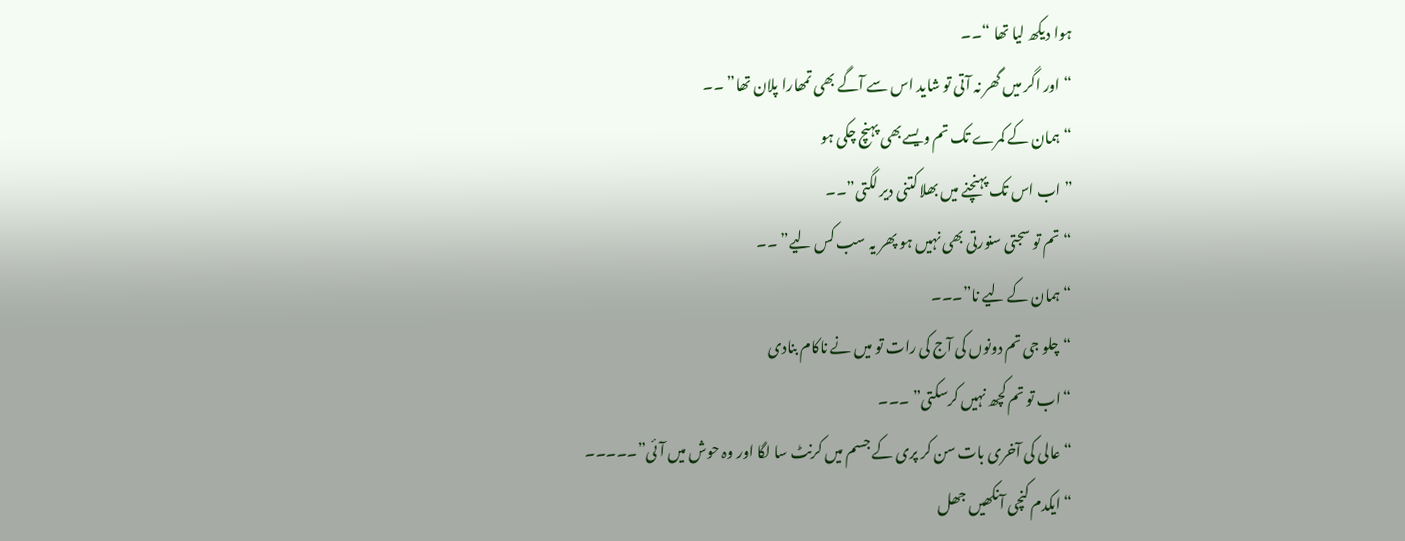ہوا دیکھ لیا تھا “۔۔
“اور اگر میں گھر نہ آتی تو شاید اس سے آگے بھی تمھارا پلان تھا” ۔۔
“ہمان کے کمرے تک تم ویسےبھی پہنچ چکی ہو
” اب اس تک پہنچنے میں بھلا کتنی دیر لگتی”۔۔
“تم تو سجتی سنورتی بھی نہیں ہو پھر یہ سب کس لیے” ۔۔
“ہمان کے لیے نا”۔۔۔
“چلو جی تم دونوں کی آج کی رات تو میں نے ناکام بنادی
“اب تو تم کچھ نہیں کرسکتی” ۔۔۔
“عالی کی آخری بات سن کر پری کے جسم میں کرنٹ سا لگا اور وہ حوش میں آئی”۔۔۔۔۔
“ایکدم کنچی آنکھیں جھل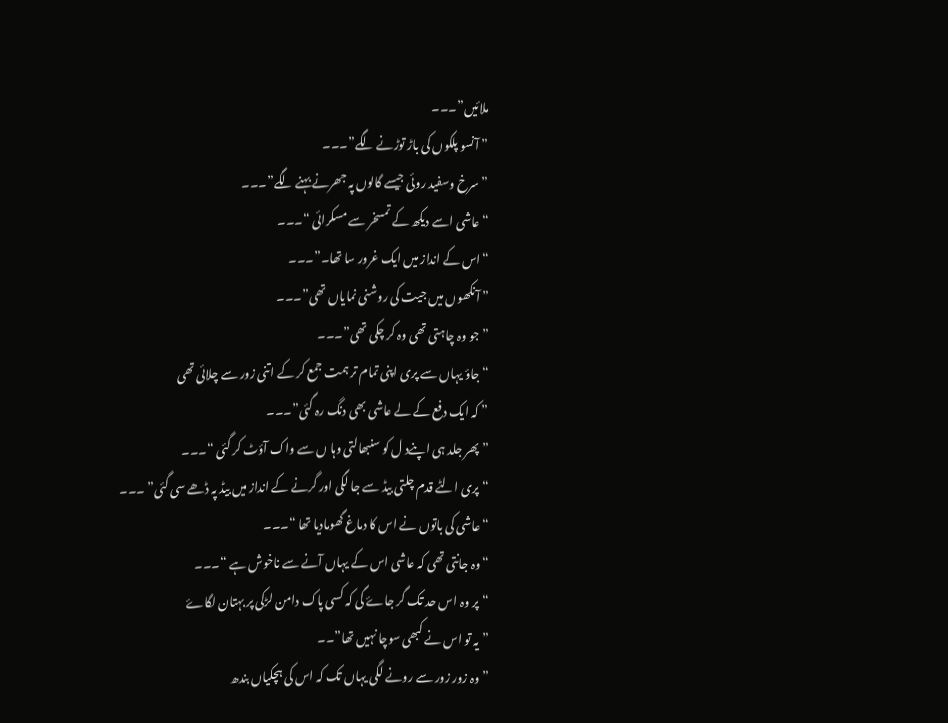ملائیں”۔۔۔
” آنسو پلکوں کی باڑ توڑنے لگے”۔۔۔
” سرخ وسفید روئی جیسے گالوں پہ جھرنے بہنے لگے”۔۔۔
“عاشی اسے دیکھ کے تمسخر سے مسکرائی “۔۔۔
“اس کے انداز میں ایک غرور سا تھا۔”۔۔۔
” آنکھوں میں جیت کی روشنی نمایاں تھی”۔۔۔
” جو وہ چاہتی تھی وہ کر چکی تھی”۔۔۔
“جاؤ یہاں سے پری اپنی تمام تر ہمت جمع کر کے اتنی زور سے چلائی تھی
” کہ ایک دفع کے لے عاشی بھی دنگ رہ گئی”۔۔۔
” پھر جلد ہی اپنےد ل کو سنبھالتی وہا ں سے واک آؤٹ کر گئی “۔۔۔
“پری الٹے قدم چلتی بیڈ سے جا لگی اور گرنے کے انداز میں بیڈ پہ ڈھے سی گئی” ۔۔۔
“عاشی کی باتوں نے اس کا دماغ گھومادیا تھا “۔۔۔
“وہ جانتی تھی کہ عاشی اس کے یہاں آنے سے ناخوش ہے “۔۔۔
“پر وہ اس حد تک گر جاۓ گی کہ کسی پاک دامن لڑکی پر بہتان لگاۓ
” یہ تو اس نے کبھی سوچا نہیں تھا”۔۔
” وہ زور زور سے رونے لگی یہاں تک کہ اس کی ہچکیاں بندھ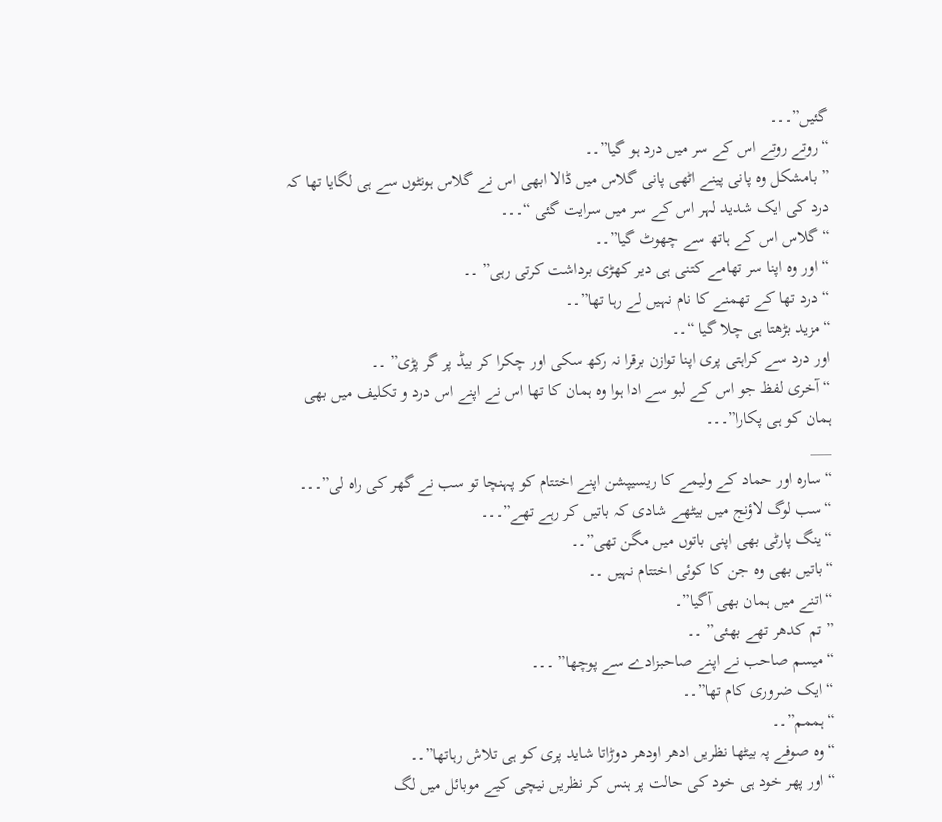گئیں”۔۔۔
“روتے روتے اس کے سر میں درد ہو گیا”۔۔
” بامشکل وہ پانی پینے اٹھی پانی گلاس میں ڈالا ابھی اس نے گلاس ہونٹوں سے ہی لگایا تھا کہ درد کی ایک شدید لہر اس کے سر میں سرایت گئی “۔۔۔
“گلاس اس کے ہاتھ سے چھوٹ گیا”۔۔
“اور وہ اپنا سر تھامے کتنی ہی دیر کھڑی برداشت کرتی رہی” ۔۔
“درد تھا کے تھمنے کا نام نہیں لے رہا تھا”۔۔
“مزید بڑھتا ہی چلا گیا “۔۔
اور درد سے کراہتی پری اپنا توازن برقرا نہ رکھ سکی اور چکرا کر بیڈ پر گر پڑی” ۔۔
“آخری لفظ جو اس کے لبو سے ادا ہوا وہ ہمان کا تھا اس نے اپنے اس درد و تکلیف میں بھی ہمان کو ہی پکارا”۔۔۔
___
“سارہ اور حماد کے ولیمے کا ریسیپشن اپنے اختتام کو پہنچا تو سب نے گھر کی راہ لی”۔۔۔
“سب لوگ لاؤنج میں بیٹھے شادی کہ باتیں کر رہے تھے”۔۔۔
“ینگ پارٹی بھی اپنی باتوں میں مگن تھی”۔۔
“باتیں بھی وہ جن کا کوئی اختتام نہیں ۔۔
“اتنے میں ہمان بھی آگیا”۔
” تم کدھر تھے بھئی” ۔۔
“میسم صاحب نے اپنے صاحبزادے سے پوچھا” ۔۔۔
“ایک ضروری کام تھا”۔۔
“ہممم”۔۔
“وہ صوفے پہ بیٹھا نظریں ادھر اودھر دوڑاتا شاید پری کو ہی تلاش رہاتھا”۔۔
“اور پھر خود ہی خود کی حالت پر ہنس کر نظریں نیچی کیے موبائل میں لگ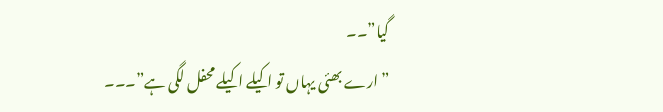گیا”۔۔
” ارے بھئی یہاں تو اکیلے اکیلے محفل لگی ہے”۔۔۔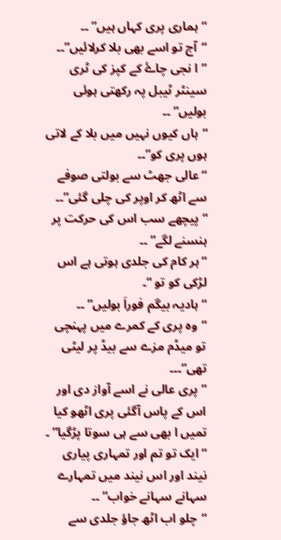“ہماری پری کہاں ہیں” ۔۔
“آج تو اسے بھی بلا کرلائیں”۔۔
” ا نجی چاۓ کے کپز کی ٹری سینٹر ٹیبل پہ رکھتی ہوئی بولیں” ۔۔
“ہاں کیوں نہیں میں بلا کے لاتی ہوں پری کو”۔۔
“عالی جھٹ سے بولتی صوفے سے اٹھ کر اوپر کی چلی گئی”۔۔
“پیچھے سب اس کی حرکت پر ہنسنے لگے” ۔۔
“ہر کام کی جلدی ہوتی ہے اس لڑکی کو تو “۔
“ہادیہ بیگم فوراَ بولیں” ۔۔
“وہ پری کے کمرے میں پہنچی تو میڈم مزے سے بیڈ پر لیٹی تھی”۔۔۔
” پری عالی نے اسے آواز دی اور اس کے پاس آگئی پری اٹھو کیا تمیں ا بھی سے ہی سوتا پڑگیا” ۔
“ایک تو تم اور تمہاری پیاری نیند اور اس نیند میں تمہارے سہانے سہانے خواب” ۔۔
“چلو اب اٹھ جاؤ جلدی سے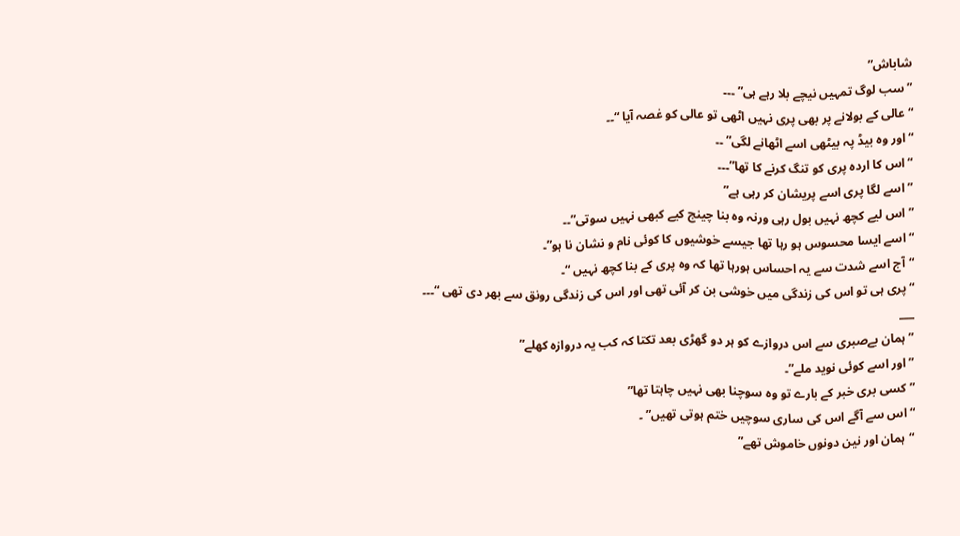شاباش”
” سب لوگ تمہیں نیچے بلا رہے ہی” ۔۔۔
“عالی کے بولانے پر بھی پری نہیں اٹھی تو عالی کو غصہ آیا “۔۔
“اور وہ بیڈ پہ بیٹھی اسے اٹھانے لگی” ۔۔
“اس کا اردہ پری کو تنگ کرنے کا تھا”۔۔۔
” اسے لگا پری اسے پریشان کر رہی ہے”
” اس لیے کچھ نہیں بول رہی ورنہ وہ بنا چینج کیے کبھی نہیں سوتی”۔۔
“اسے ایسا محسوس ہو رہا تھا جیسے خوشیوں کا کوئی نام و نشان نا ہو”۔
“آج اسے شدت سے یہ احساس ہورہا تھا کہ وہ پری کے بنا کچھ نہیں “۔
“پری ہی تو اس کی زندگی میں خوشی بن کر آئی تھی اور اس کی زندگی رونق سے بھر دی تھی “۔۔۔
___
” ہمان بےصبری سے اس دروازے کو ہر دو گھڑی بعد تکتا کہ کب یہ دروازہ کھلے”
” اور اسے کوئی نوید ملے”۔
” کسی بری خبر کے بارے تو وہ سوچنا بھی نہیں چاہتا تھا”
“اس سے آگے اس کی ساری سوچیں ختم ہوتی تھیں” ۔
“ہمان اور نین دونوں خاموش تھے”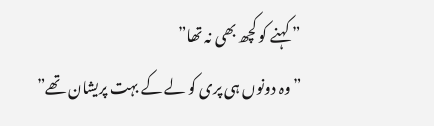” کہنے کو کچھ بھی نہ تھا”
” وہ دونوں ہی پری کو لے کے بہت پریشان تھے”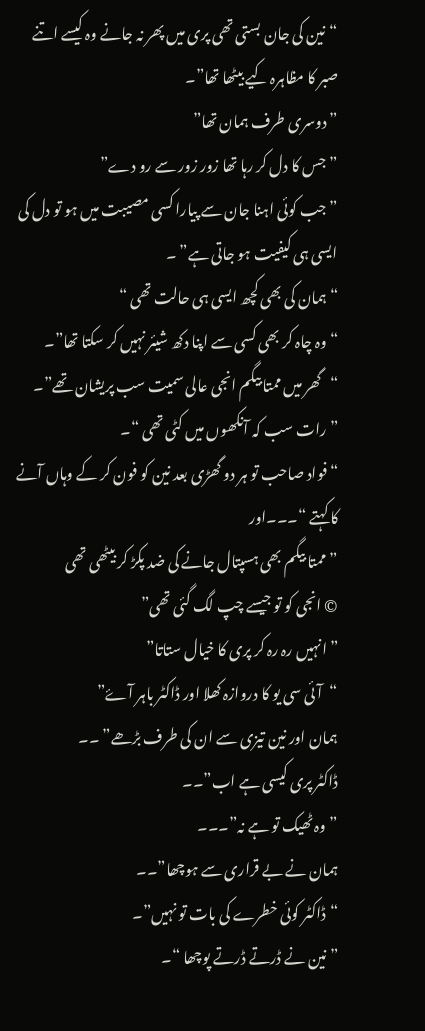“نین کی جان بستی تھی پری میں پھر نہ جانے وہ کیسے اتنے صبر کا مظاہرہ کیے بیٹھا تھا”۔
” دوسری طرف ہمان تھا”
” جس کا دل کر رہا تھا زور زور سے رو دے”
” جب کوئی اہنا جان سے پیارا کسی مصیبت میں ہو تو دل کی ایسی ہی کیفیت ہو جاتی ہے” ۔
“ہمان کی بھی کچھ ایسی ہی حالت تھی “
“وہ چاہ کر بھی کسی سے اپنا دکھ شیئر نہیں کر سکتا تھا”۔
“گھر میں ممتا بیگم انجی عالی سمیت سب پریشان تھے”۔
” رات سب کہ آنکھوں میں کٹی تھی “۔
“فواد صاحب تو ہر دو گھڑی بعد نین کو فون کر کے وہاں آنے کا کہتے “۔۔۔اور
” ممتا بیگم بھی ہسپتال جانے کی ضد پکڑ کر بیٹھی تھی
© انجی کو تو جیسے چپ لگ گئی تھی”
” انہیں رہ رہ کر پری کا خیال ستاتا”
“آئی سی یو کا دروازہ کھلا اور ڈاکٹر باہر آۓ”
ہمان اور نین تیزی سے ان کی طرف بڑھے” ۔۔
ڈاکٹر پری کیسی ہے اب”۔۔
” وہ ٹھیک تو ہے نہ”۔۔۔
ہمان نے بے قراری سے ہوچھا”۔۔
“ڈاکٹر کوئی خطرے کی بات تو نہیں”۔
” نین نے ڈرتے ڈرتے پوچھا “۔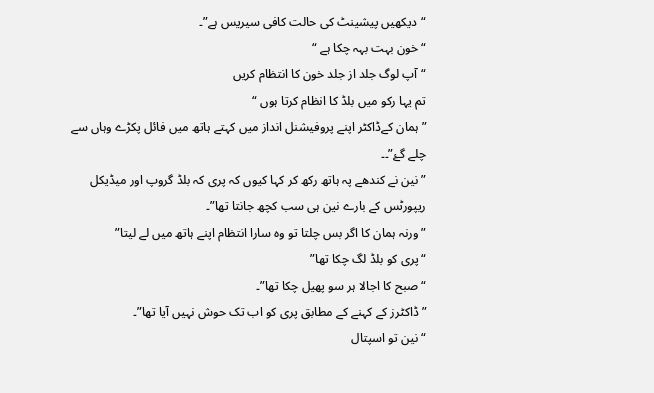“دیکھیں پیشینٹ کی حالت کافی سیریس ہے”۔
“خون بہت بہہ چکا ہے “
“آپ لوگ جلد از جلد خون کا انتظام کریں
تم یہا رکو میں بلڈ کا انظام کرتا ہوں “
” ہمان کےڈاکٹر اپنے پروفیشنل انداز میں کہتے ہاتھ میں فائل پکڑے وہاں سے چلے گۓ”۔۔
” نین نے کندھے پہ ہاتھ رکھ کر کہا کیوں کہ پری کہ بلڈ گروپ اور میڈیکل ریپورٹس کے بارے نین ہی سب کچھ جانتا تھا”۔
” ورنہ ہمان کا اگر بس چلتا تو وہ سارا انتظام اپنے ہاتھ میں لے لیتا”
“پری کو بلڈ لگ چکا تھا”
“صبح کا اجالا ہر سو پھیل چکا تھا”۔
” ڈاکٹرز کے کہنے کے مطابق پری کو اب تک حوش نہیں آیا تھا”۔
“نین تو اسپتال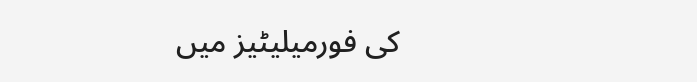کی فورمیلیٹیز میں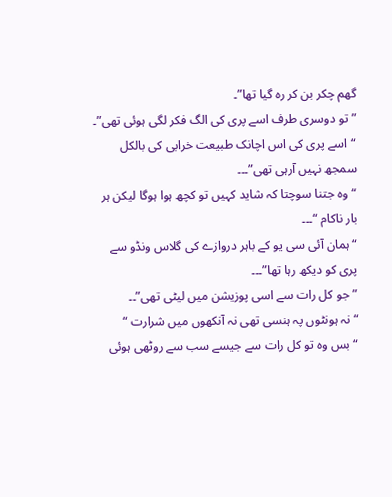گھم چکر بن کر رہ گیا تھا”۔
” تو دوسری طرف اسے پری کی الگ فکر لگی ہوئی تھی”۔
“اسے پری کی اس اچانک طبیعت خرابی کی بالکل سمجھ نہیں آرہی تھی”۔۔۔
“وہ جتنا سوچتا کہ شاید کہیں تو کچھ ہوا ہوگا لیکن ہر بار ناکام “۔۔۔
“ہمان آئی سی یو کے باہر دروازے کی گلاس ونڈو سے پری کو دیکھ رہا تھا”۔۔۔
” جو کل رات سے اسی پوزیشن میں لیٹی تھی”۔۔
“نہ ہونٹوں پہ ہنسی تھی نہ آنکھوں میں شرارت “
“بس وہ تو کل رات سے جیسے سب سے روٹھی ہوئی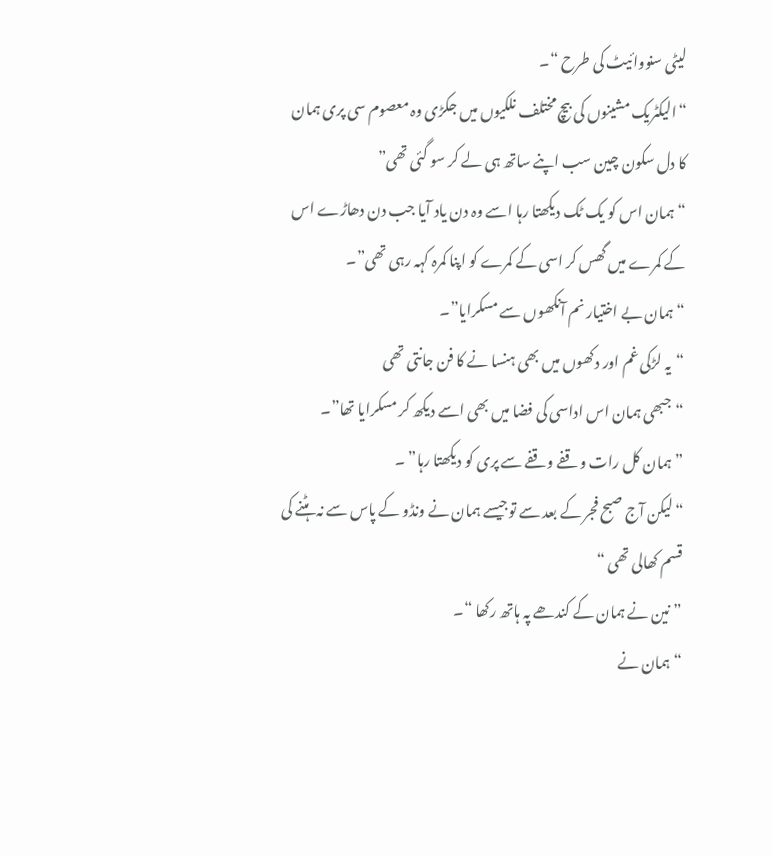لیٹی سنووائیٹ کی طرح “۔
“الیکٹریک مشینوں کی بیچ مختلف نلکیوں میں جکڑی وہ معصوم سی پری ہمان کا دل سکون چین سب اپنے ساتھ ہی لے کر سو گئی تھی”
“ہمان اس کو یک ٹک دیکھتا رہا اسے وہ دن یاد آیا جب دن دھاڑے اس کے کمرے میں گھس کر اسی کے کمرے کو اپنا کمرہ کہہ رہی تھی”۔
“ہمان بے اختیار نم آنکھوں سے مسکرایا”۔
“یہ لڑکی غم اور دکھوں میں بھی ہنسا نے کا فن جانتی تھی
“جبھی ہمان اس اداسی کی فضا میں بھی اسے دیکھ کر مسکرایا تھا”۔
” ہمان کل رات وقفے وقفے سے پری کو دیکھتا رہا” ۔
“لیکن آج صبح فجر کے بعد سے توجیسے ہمان نے ونڈو کے پاس سے نہ ہٹنے کی قسم کھالی تھی “
” نین نے ہمان کے کندھے پہ ہاتھ رکھا “۔
“ہمان نے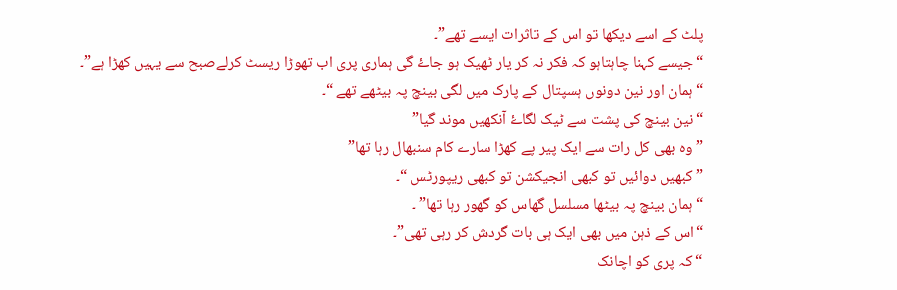پلٹ کے اسے دیکھا تو اس کے تاثرات ایسے تھے”۔
“جیسے کہنا چاہتاہو کہ فکر نہ کر یار ٹھیک ہو جاۓ گی ہماری پری اب تھوڑا ریسٹ کرلےصبح سے یہیں کھڑا ہے”۔
“ہمان اور نین دونوں ہسپتال کے پارک میں لگی بینچ پہ بیٹھے تھے “۔
“نین بینچ کی پشت سے ٹیک لگاۓ آنکھیں موند گیا”
” وہ بھی کل رات سے ایک پیر پے کھڑا سارے کام سنبھال رہا تھا”
” کبھیں دوائیں تو کبھی انجیکشن تو کبھی ریپورٹس “۔
“ہمان بینچ پہ بیٹھا مسلسل گھاس کو گھور رہا تھا” ۔
“اس کے ذہن میں بھی ایک ہی بات گردش کر رہی تھی”۔
“کہ پری کو اچانک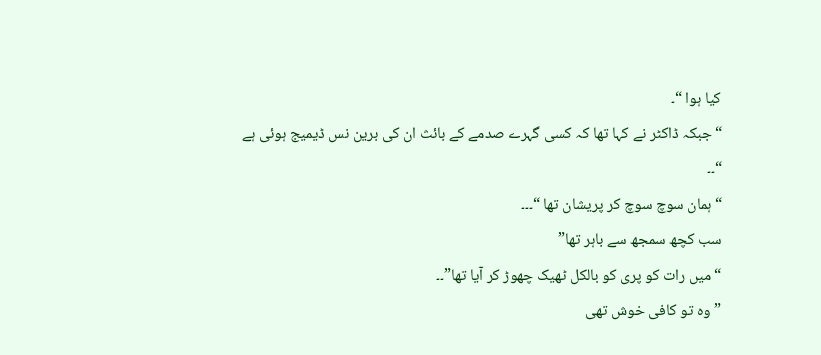کیا ہوا “۔
“جبکہ ڈاکٹر نے کہا تھا کہ کسی گہرے صدمے کے بائث ان کی برین نس ڈیمیج ہوئی ہے “۔۔
“ہمان سوچ سوچ کر پریشان تھا “۔۔۔
سب کچھ سمجھ سے باہر تھا”
“میں رات کو پری کو بالکل ٹھیک چھوڑ کر آیا تھا”۔۔
” وہ تو کافی خوش تھی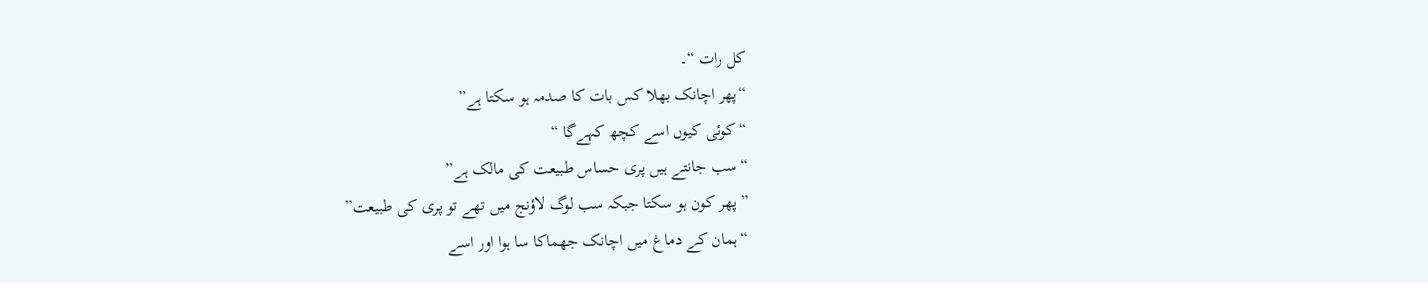کل رات “۔
“پھر اچانک بھلا کس بات کا صدمہ ہو سکتا ہے”
“کوئی کیوں اسے کچھ کہےگا “
“سب جانتے ہیں پری حساس طبیعت کی مالک ہے”
” پھر کون ہو سکتا جبکہ سب لوگ لاؤنج میں تھے تو پری کی طبیعت”
“ہمان کے دماغ میں اچانک جھماکا سا ہوا اور اسے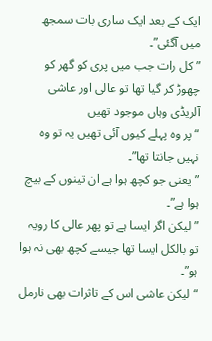ایک کے بعد ایک ساری بات سمجھ میں آگئی”۔
” کل رات جب میں پری کو گھر کو چھوڑ کر گیا تھا تو عالی اور عاشی آلریڈی وہاں موجود تھیں
“پر وہ پہلے کیوں آئی تھیں یہ تو وہ نہیں جانتا تھا”۔
” یعنی جو کچھ ہوا ہے ان تینوں کے بیچ ہوا ہے”۔
” لیکن اگر ایسا ہے تو پھر عالی کا رویہ تو بالکل ایسا تھا جیسے کچھ بھی نہ ہوا ہو”۔
“لیکن عاشی اس کے تاثرات بھی نارمل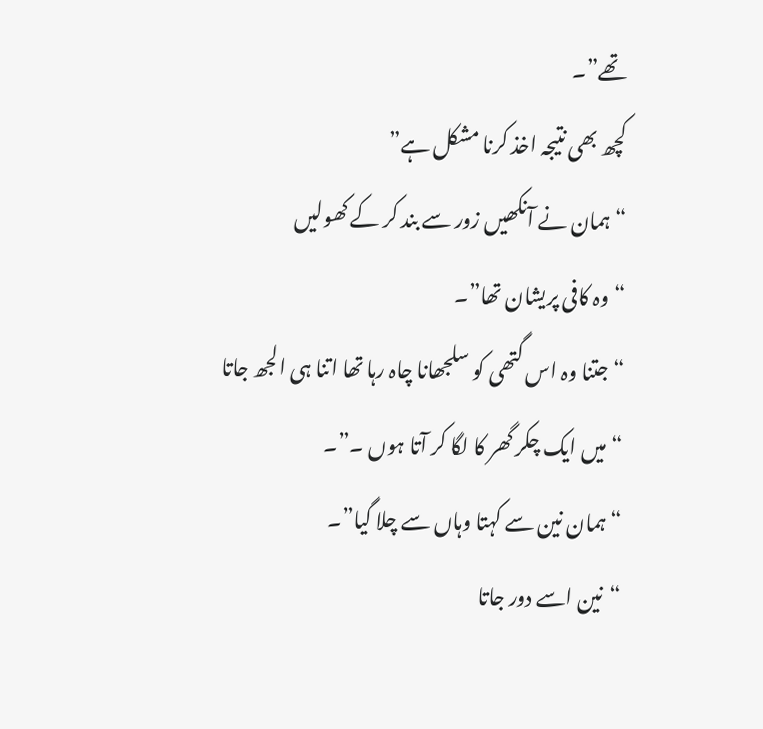تھے”۔
کچھ بھی نتیجہ اخذ کرنا مشکل ہے”
“ہمان نے آنکھیں زور سے بند کر کے کھولیں
“وہ کافی پریشان تھا”۔
“جتنا وہ اس گتھی کو سلجھانا چاہ رہا تھا اتنا ہی الجھ جاتا
“میں ایک چکر گھر کا لگا کر آتا ہوں ۔”۔
“ہمان نین سے کہتا وہاں سے چلا گیا”۔
“نین اسے دور جاتا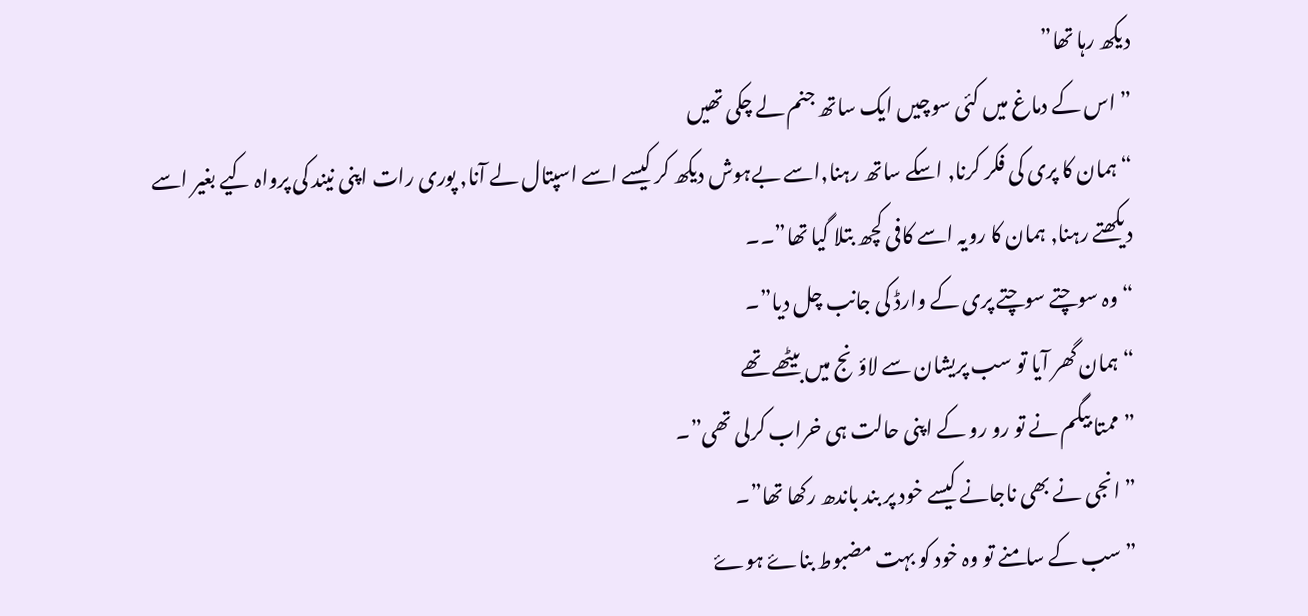دیکھ رہا تھا”
” اس کے دماغ میں کئی سوچیں ایک ساتھ جنم لے چکی تھیں
“ہمان کا پری کی فکر کرنا, اسکے ساتھ رہنا,اسے بےہوش دیکھ کر کیسے اسے اسپتال لے آنا, پوری رات اپنی نیند کی پرواہ کیے بغیر اسے دیکھتے رہنا, ہمان کا رویہ اسے کافی کچھ بتلا گیا تھا”۔۔
“وہ سوچتے سوچتے پری کے وارڈ کی جانب چل دیا”۔
“ہمان گھر آیا تو سب پریشان سے لاؤنج میں بیٹھے تھے
” ممتا بیگم نے تو رو رو کے اپنی حالت ہی خراب کرلی تھی”۔
” انجی نے بھی ناجانے کیسے خود پر بند باندھ رکھا تھا”۔
” سب کے سامنے تو وہ خود کو بہت مضبوط بناۓ ہوۓ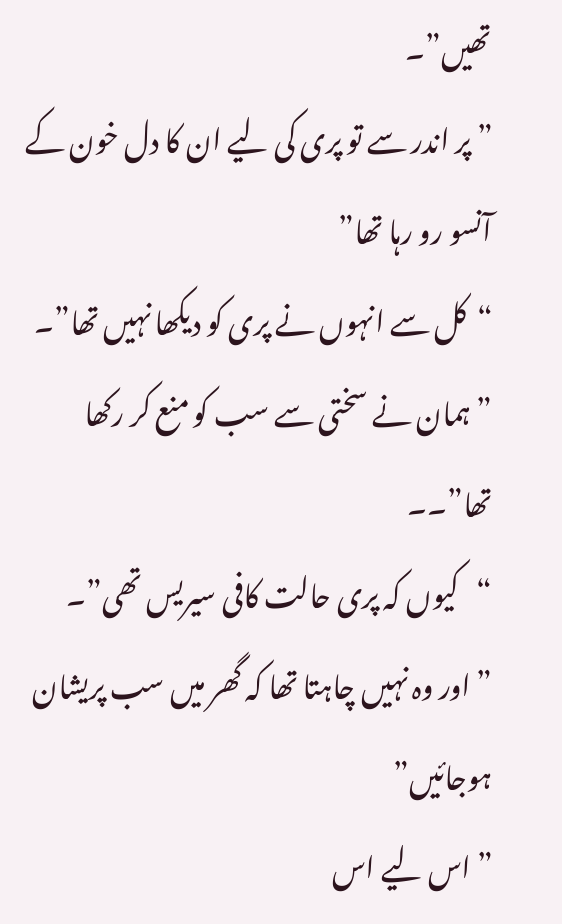تھیں”۔
” پر اندر سے تو پری کی لیے ان کا دل خون کے آنسو رو رہا تھا”
“کل سے انہوں نے پری کو دیکھا نہیں تھا”۔
” ہمان نے سختی سے سب کو منع کر رکھا تھا”۔۔
“کیوں کہ پری حالت کافی سیریس تھی”۔
” اور وہ نہیں چاہتا تھا کہ گھر میں سب پریشان ہوجائیں”
” اس لیے اس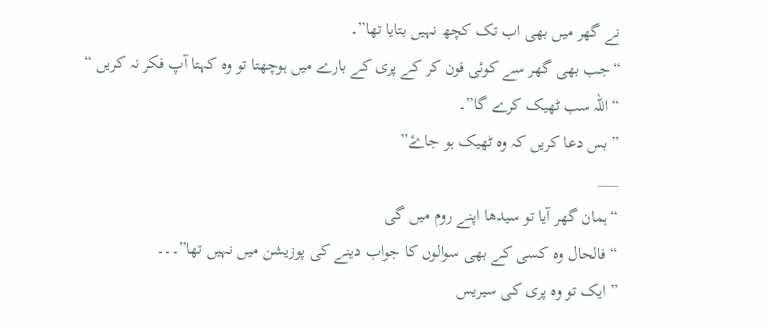نے گھر میں بھی اب تک کچھ نہیں بتایا تھا”۔
“جب بھی گھر سے کوئی فون کر کے پری کے بارے میں ہوچھتا تو وہ کہتا آپ فکر نہ کریں “
“اللہ سب ٹھیک کرے گا”۔
” بس دعا کریں کہ وہ ٹھیک ہو جاۓ”
___
“ہمان گھر آیا تو سیدھا اپنے روم میں گی
“فالحال وہ کسی کے بھی سوالوں کا جواب دینے کی پوزیشن میں نہیں تھا”۔۔۔
” ایک تو وہ پری کی سیریس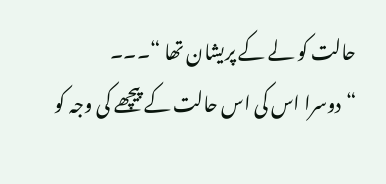حالت کو لے کے پریشان تھا “۔۔۔
“دوسرا اس کی اس حالت کے پیچھے کی وجہ کو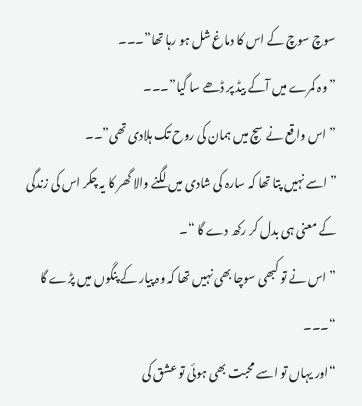سوچ سوچ کے اس کا دماغ شل ہو رہا تھا”۔۔۔
” وہ کمرے میں آکے بیڈ پر ڈھے سا گیا”۔۔۔
” اس واقع نے سچ میں ہمان کی روح تک ہلادی تھی”۔۔
” اسے نہیں پتا تھا کہ سارہ کی شادی میں لگنے والا گھر کا یہ چکر اس کی زندگی کے معنی ہی بدل کر رکھ دے گا “۔
” اس نے تو کبھی سوچا بھی نہیں تھا کہ وہ پیار کے پنگوں میں پڑے گا “۔۔۔
“اور یہاں تو اسے محبت بھی ہوئی تو عشق کی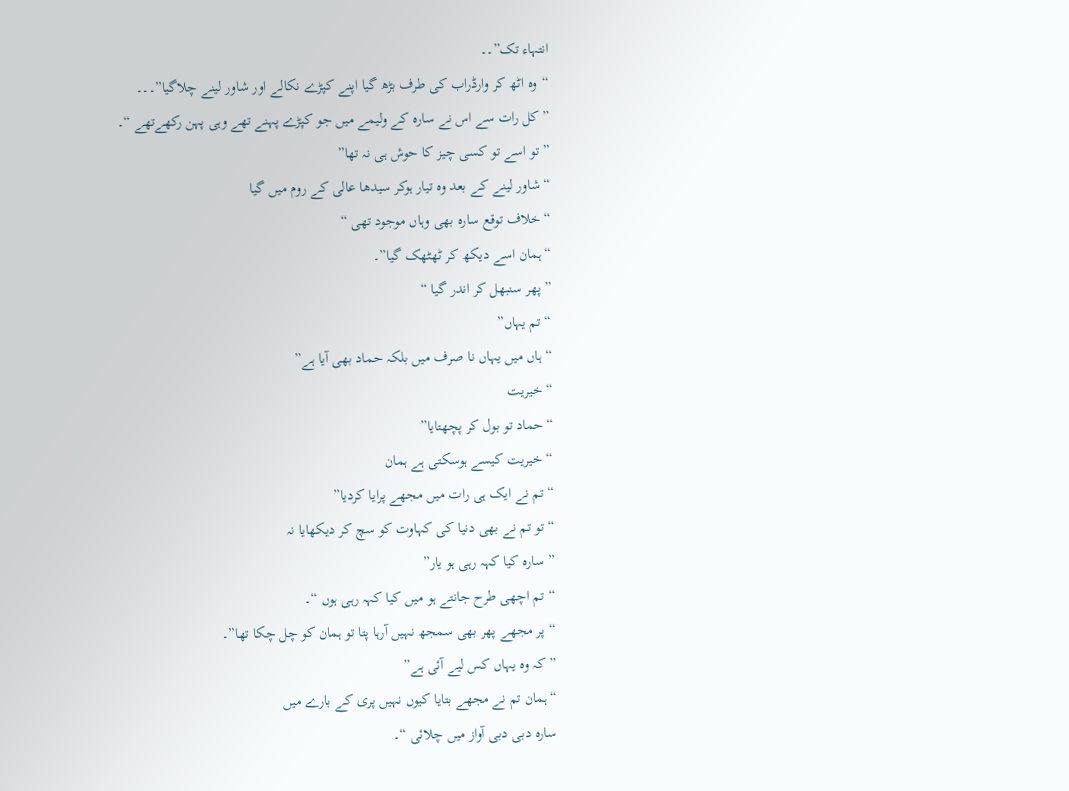انتہاء تک”۔۔
“وہ اٹھ کر وارڈراب کی طرف بڑھ گیا اپنے کپڑے نکالے اور شاور لینے چلاگیا”۔۔۔
” کل رات سے اس نے سارہ کے ولیمے میں جو کپڑے پہنے تھے وہی پہن رکھےتھے “۔
” تو اسے تو کسی چیز کا حوش ہی نہ تھا”
“شاور لینے کے بعد وہ تیار ہوکر سیدھا عالی کے روم میں گیا
“خلاف توقع سارہ بھی وہاں موجود تھی “
“ہمان اسے دیکھ کر ٹھٹھک گیا”۔
” پھر سنبھل کر اندر گیا “
“تم یہاں”
“ہاں میں یہاں نا صرف میں بلکہ حماد بھی آیا ہے”
“خیریت
“حماد تو بول کر پچھتایا”
“خیریت کیسے ہوسکتی ہے ہمان
“تم نے ایک ہی رات میں مجھے پرایا کردیا”
“تو تم نے بھی دنیا کی کہاوت کو سچ کر دیکھایا نہ
” سارہ کیا کہہ رہی ہو یار”
“تم اچھی طرح جانتے ہو میں کیا کہہ رہی ہوں “۔
“پر مجھے پھر بھی سمجھ نہیں آرہا پتا تو ہمان کو چل چکا تھا”۔
” کہ وہ یہاں کس لیے آئی ہے”
“ہمان تم نے مجھے بتایا کیوں نہیں پری کے بارے میں
سارہ دبی دبی آواز میں چلائی “۔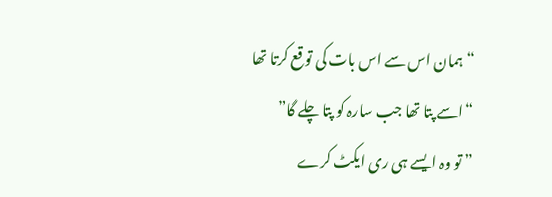“ہمان اس سے اس بات کی توقع کرتا تھا
“اسے پتا تھا جب سارہ کو پتا چلے گا”
” تو وہ ایسے ہی ری ایکٹ کرے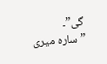گی”۔
” سارہ میری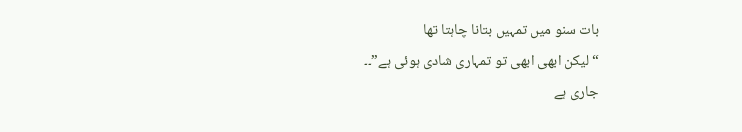بات سنو میں تمہیں بتانا چاہتا تھا
“لیکن ابھی ابھی تو تمہاری شادی ہوئی ہے”۔۔
جاری ہے